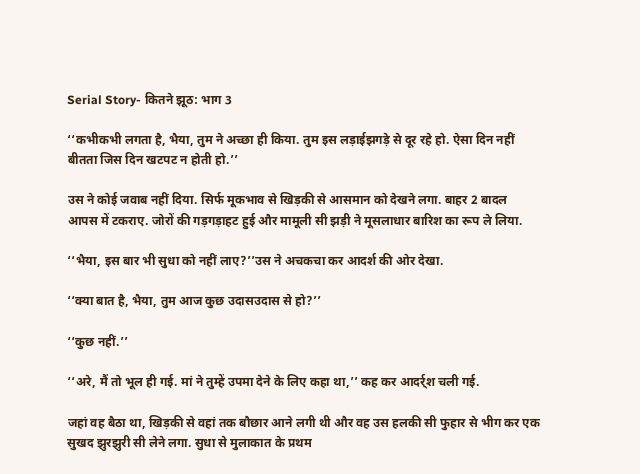Serial Story- कितने झूठ: भाग 3

‘‘कभीकभी लगता है, भैया, तुम ने अच्छा ही किया. तुम इस लड़ाईझगड़े से दूर रहे हो. ऐसा दिन नहीं बीतता जिस दिन खटपट न होती हो.’’

उस ने कोई जवाब नहीं दिया. सिर्फ मूकभाव से खिड़की से आसमान को देखने लगा. बाहर 2 बादल आपस में टकराए. जोरों की गड़गड़ाहट हुई और मामूली सी झड़ी ने मूसलाधार बारिश का रूप ले लिया.

‘‘भैया, इस बार भी सुधा को नहीं लाए?’’उस ने अचकचा कर आदर्श की ओर देखा.

‘‘क्या बात है, भैया, तुम आज कुछ उदासउदास से हो?’’

‘‘कुछ नहीं.’’

‘‘अरे, मैं तो भूल ही गई. मां ने तुम्हें उपमा देने के लिए कहा था,’’ कह कर आदर्र्श चली गई.

जहां वह बैठा था, खिड़की से वहां तक बौछार आने लगी थी और वह उस हलकी सी फुहार से भीग कर एक सुखद झुरझुरी सी लेने लगा. सुधा से मुलाकात के प्रथम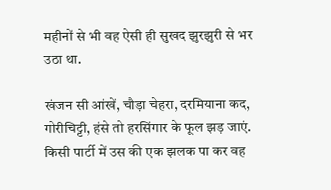महीनों से भी वह ऐसी ही सुखद झुरझुरी से भर उठा था.

खंजन सी आंखें, चौड़ा चेहरा, दरमियाना कद, गोरीचिट्टी, हंसे तो हरसिंगार के फूल झड़ जाएं. किसी पार्टी में उस की एक झलक पा कर वह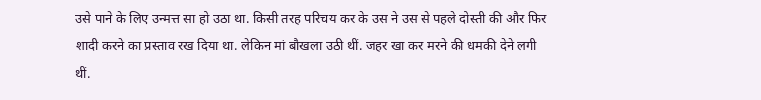उसे पाने के लिए उन्मत्त सा हो उठा था. किसी तरह परिचय कर के उस ने उस से पहले दोस्ती की और फिर शादी करने का प्रस्ताव रख दिया था. लेकिन मां बौखला उठी थीं. जहर खा कर मरने की धमकी देने लगी थीं.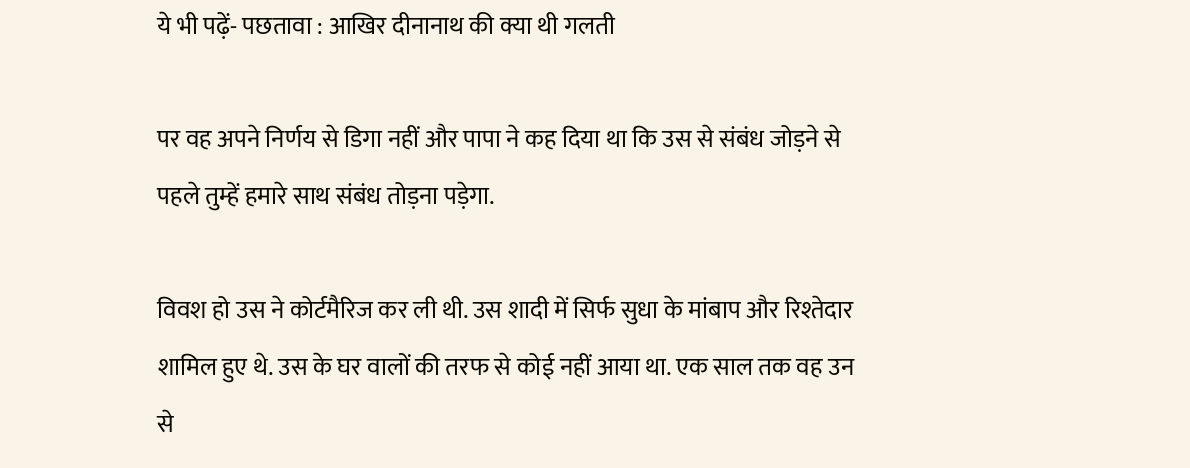ये भी पढ़ें- पछतावा : आखिर दीनानाथ की क्या थी गलती

पर वह अपने निर्णय से डिगा नहीं और पापा ने कह दिया था कि उस से संबंध जोड़ने से पहले तुम्हें हमारे साथ संबंध तोड़ना पड़ेगा.

विवश हो उस ने कोर्टमैरिज कर ली थी. उस शादी में सिर्फ सुधा के मांबाप और रिश्तेदार शामिल हुए थे. उस के घर वालों की तरफ से कोई नहीं आया था. एक साल तक वह उन से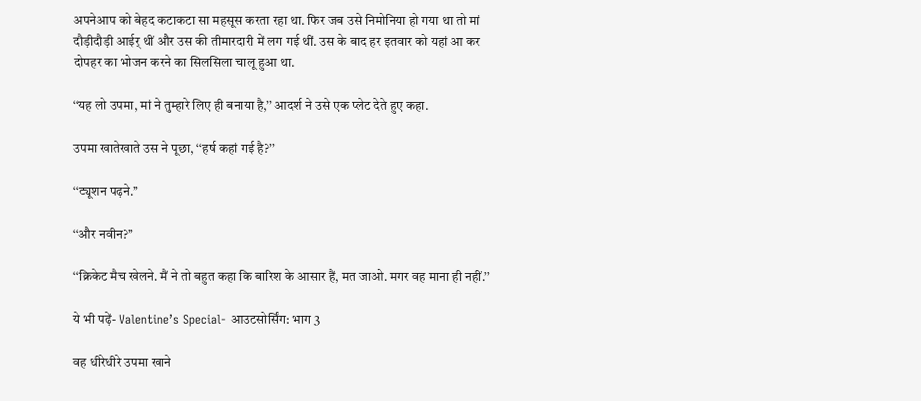अपनेआप को बेहद कटाकटा सा महसूस करता रहा था. फिर जब उसे निमोनिया हो गया था तो मां दौड़ीदौड़ी आईर् थीं और उस की तीमारदारी में लग गई थीं. उस के बाद हर इतवार को यहां आ कर दोपहर का भोजन करने का सिलसिला चालू हुआ था.

‘‘यह लो उपमा, मां ने तुम्हारे लिए ही बनाया है,’’ आदर्श ने उसे एक प्लेट देते हुए कहा.

उपमा खातेखाते उस ने पूछा, ‘‘हर्ष कहां गई है?’’

‘‘ट्यूशन पढ़ने.’’

‘‘और नवीन?’’

‘‘क्रिकेट मैच खेलने. मैं ने तो बहुत कहा कि बारिश के आसार हैं, मत जाओ. मगर वह माना ही नहीं.’’

ये भी पढ़ें- Valentine’s Special- आउटसोर्सिंग: भाग 3

वह धीरेधीरे उपमा खाने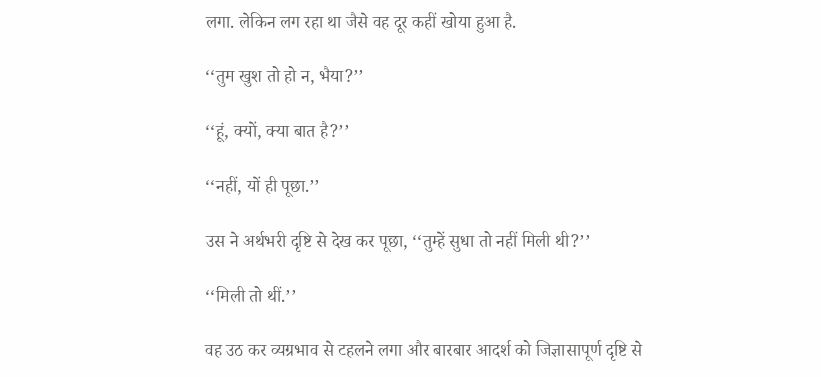लगा. लेकिन लग रहा था जैसे वह दूर कहीं खोया हुआ है.

‘‘तुम खुश तो हो न, भैया?’’

‘‘हूं, क्यों, क्या बात है?’’

‘‘नहीं, यों ही पूछा.’’

उस ने अर्थभरी दृष्टि से देख कर पूछा, ‘‘तुम्हें सुधा तो नहीं मिली थी?’’

‘‘मिली तो थीं.’’

वह उठ कर व्यग्रभाव से टहलने लगा और बारबार आदर्श को जिज्ञासापूर्ण दृष्टि से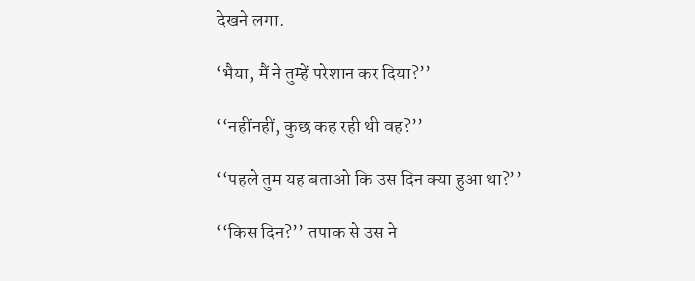देखने लगा.

‘भैया, मैं ने तुम्हें परेशान कर दिया?’’

‘‘नहींनहीं, कुछ कह रही थी वह?’’

‘‘पहले तुम यह बताओ कि उस दिन क्या हुआ था?’’

‘‘किस दिन?’’ तपाक से उस ने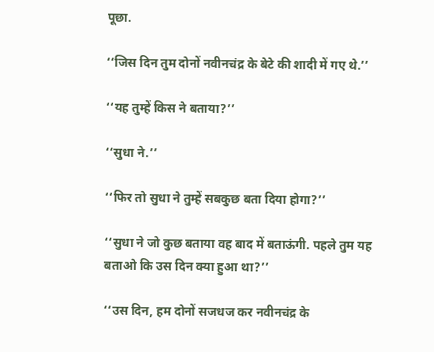पूछा.

‘‘जिस दिन तुम दोनों नवीनचंद्र के बेटे की शादी में गए थे.’’

‘‘यह तुम्हें किस ने बताया?’’

‘‘सुधा ने.’’

‘‘फिर तो सुधा ने तुम्हें सबकुछ बता दिया होगा?’’

‘‘सुधा ने जो कुछ बताया वह बाद में बताऊंगी. पहले तुम यह बताओ कि उस दिन क्या हुआ था?’’

‘‘उस दिन, हम दोनों सजधज कर नवीनचंद्र के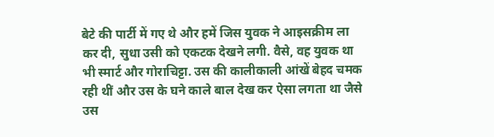बेटे की पार्टी में गए थे और हमें जिस युवक ने आइसक्रीम ला कर दी, सुधा उसी को एकटक देखने लगी. वैसे, वह युवक था भी स्मार्ट और गोराचिट्टा. उस की कालीकाली आंखें बेहद चमक रही थीं और उस के घने काले बाल देख कर ऐसा लगता था जैसे उस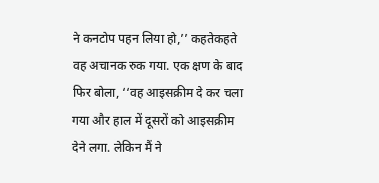ने कनटोप पहन लिया हो,’’ कहतेकहते वह अचानक रुक गया. एक क्षण के बाद फिर बोला, ‘‘वह आइसक्रीम दे कर चला गया और हाल में दूसरों को आइसक्रीम देने लगा. लेकिन मैं ने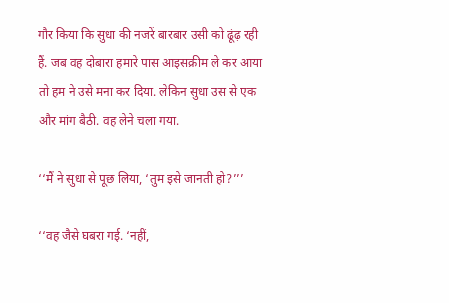गौर किया कि सुधा की नजरें बारबार उसी को ढूंढ़ रही हैं. जब वह दोबारा हमारे पास आइसक्रीम ले कर आया तो हम ने उसे मना कर दिया. लेकिन सुधा उस से एक और मांग बैठी. वह लेने चला गया.

‘‘मैं ने सुधा से पूछ लिया, ‘तुम इसे जानती हो?’’’

‘‘वह जैसे घबरा गई. ‘नहीं,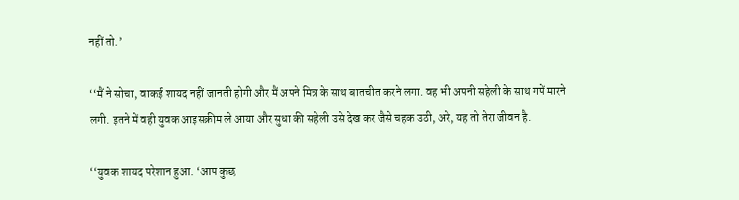नहीं तो.’

‘‘मैं ने सोचा, वाकई शायद नहीं जानती होगी और मैं अपने मित्र के साथ बातचीत करने लगा. वह भी अपनी सहेली के साथ गपें मारने लगी. इतने में वही युवक आइसक्रीम ले आया और सुधा की सहेली उसे देख कर जैसे चहक उठी, अरे, यह तो तेरा जीवन है.

‘‘युवक शायद परेशान हुआ. ‘आप कुछ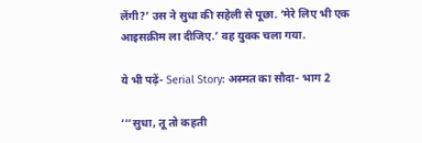लेंगी?’ उस ने सुधा की सहेली से पूछा. ‘मेरे लिए भी एक आइसक्रीम ला दीजिए.’ वह युवक चला गया.

ये भी पढ़ें- Serial Story: अस्मत का सौदा- भाग 2

‘‘‘सुधा, तू तो कहती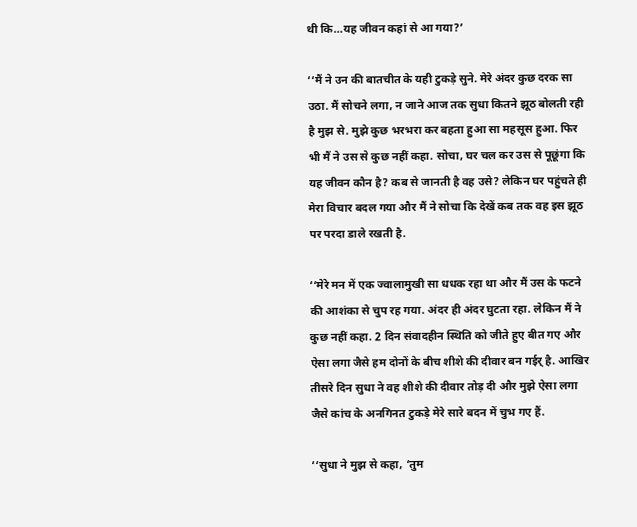थी कि…यह जीवन कहां से आ गया?’

‘‘मैं ने उन की बातचीत के यही टुकड़े सुने. मेरे अंदर कुछ दरक सा उठा. मैं सोचने लगा, न जाने आज तक सुधा कितने झूठ बोलती रही है मुझ से. मुझे कुछ भरभरा कर बहता हुआ सा महसूस हुआ. फिर भी मैं ने उस से कुछ नहीं कहा. सोचा, घर चल कर उस से पूछूंगा कि यह जीवन कौन है? कब से जानती है वह उसे? लेकिन घर पहुंचते ही मेरा विचार बदल गया और मैं ने सोचा कि देखें कब तक वह इस झूठ पर परदा डाले रखती है.

‘‘मेरे मन में एक ज्वालामुखी सा धधक रहा था और मैं उस के फटने की आशंका से चुप रह गया. अंदर ही अंदर घुटता रहा. लेकिन मैं ने कुछ नहीं कहा. 2 दिन संवादहीन स्थिति को जीते हुए बीत गए और ऐसा लगा जैसे हम दोनों के बीच शीशे की दीवार बन गईर् है. आखिर तीसरे दिन सुधा ने वह शीशे की दीवार तोड़ दी और मुझे ऐसा लगा जैसे कांच के अनगिनत टुकड़े मेरे सारे बदन में चुभ गए हैं.

‘‘सुधा ने मुझ से कहा, ‘तुम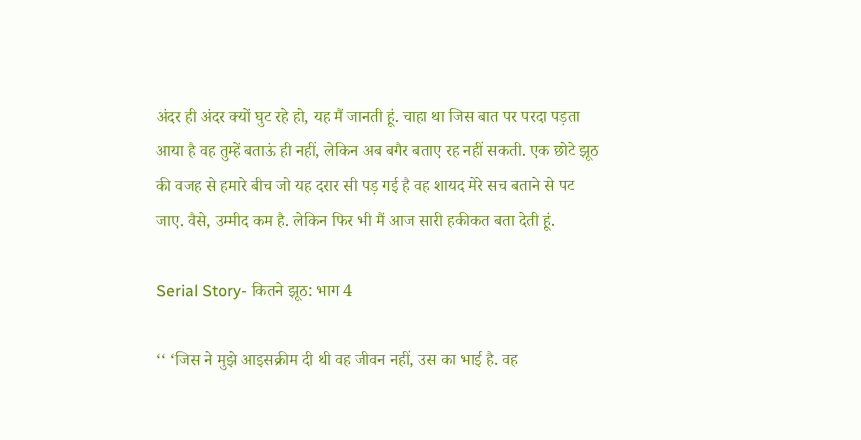अंदर ही अंदर क्यों घुट रहे हो, यह मैं जानती हूं. चाहा था जिस बात पर परदा पड़ता आया है वह तुम्हें बताऊं ही नहीं, लेकिन अब बगैर बताए रह नहीं सकती. एक छोटे झूठ की वजह से हमारे बीच जो यह दरार सी पड़ गई है वह शायद मेरे सच बताने से पट जाए. वैसे, उम्मीद कम है. लेकिन फिर भी मैं आज सारी हकीकत बता देती हूं.

Serial Story- कितने झूठ: भाग 4

‘‘ ‘जिस ने मुझे आइसक्रीम दी थी वह जीवन नहीं, उस का भाई है. वह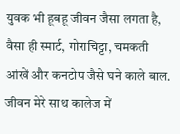युवक भी हूबहू जीवन जैसा लगता है, वैसा ही स्मार्ट, गोराचिट्टा, चमकती आंखें और कनटोप जैसे घने काले बाल. जीवन मेरे साथ कालेज में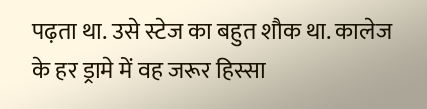पढ़ता था. उसे स्टेज का बहुत शौक था. कालेज के हर ड्रामे में वह जरूर हिस्सा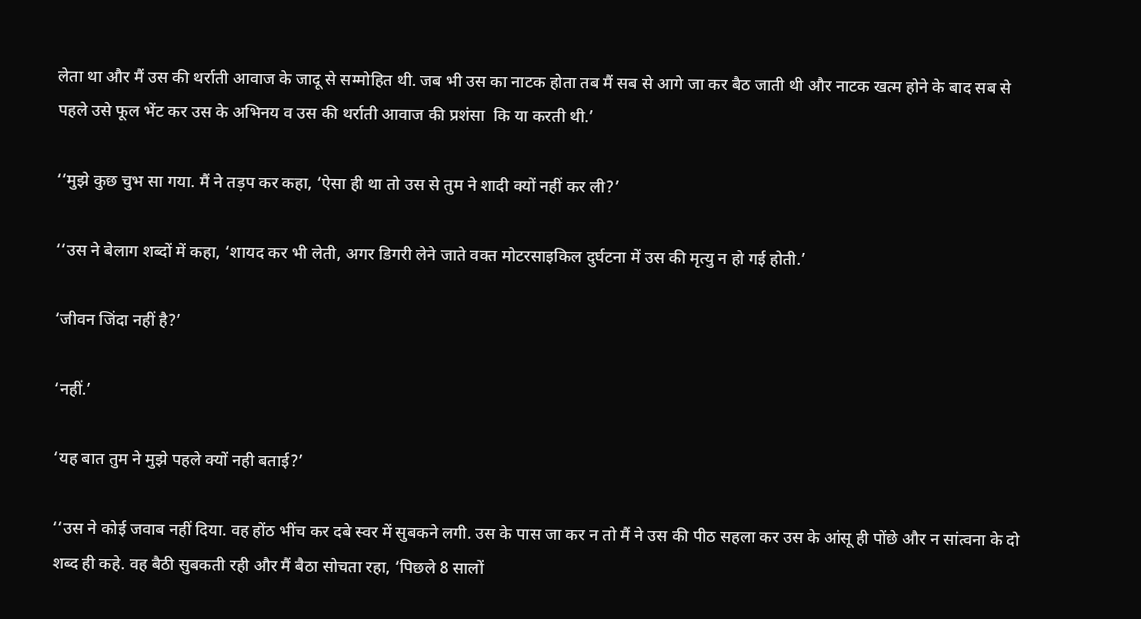लेता था और मैं उस की थर्राती आवाज के जादू से सम्मोहित थी. जब भी उस का नाटक होता तब मैं सब से आगे जा कर बैठ जाती थी और नाटक खत्म होने के बाद सब से पहले उसे फूल भेंट कर उस के अभिनय व उस की थर्राती आवाज की प्रशंसा  कि या करती थी.’

‘‘मुझे कुछ चुभ सा गया. मैं ने तड़प कर कहा, ‘ऐसा ही था तो उस से तुम ने शादी क्यों नहीं कर ली?’

‘‘उस ने बेलाग शब्दों में कहा, ‘शायद कर भी लेती, अगर डिगरी लेने जाते वक्त मोटरसाइकिल दुर्घटना में उस की मृत्यु न हो गई होती.’

‘जीवन जिंदा नहीं है?’

‘नहीं.’

‘यह बात तुम ने मुझे पहले क्यों नही बताई?’

‘‘उस ने कोई जवाब नहीं दिया. वह होंठ भींच कर दबे स्वर में सुबकने लगी. उस के पास जा कर न तो मैं ने उस की पीठ सहला कर उस के आंसू ही पोंछे और न सांत्वना के दो शब्द ही कहे. वह बैठी सुबकती रही और मैं बैठा सोचता रहा, ‘पिछले 8 सालों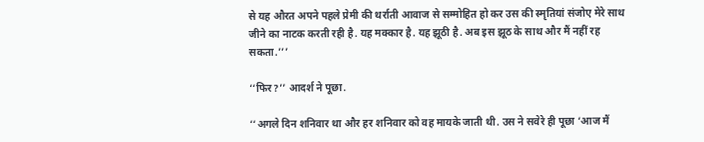से यह औरत अपने पहले प्रेमी की थर्राती आवाज से सम्मोहित हो कर उस की स्मृतियां संजोए मेरे साथ जीने का नाटक करती रही है. यह मक्कार है. यह झूठी है. अब इस झूठ के साथ और मैं नहीं रह सकता.’’’

‘‘फिर?’’ आदर्श ने पूछा.

‘‘अगले दिन शनिवार था और हर शनिवार को वह मायके जाती थी. उस ने सवेरे ही पूछा ‘आज मैं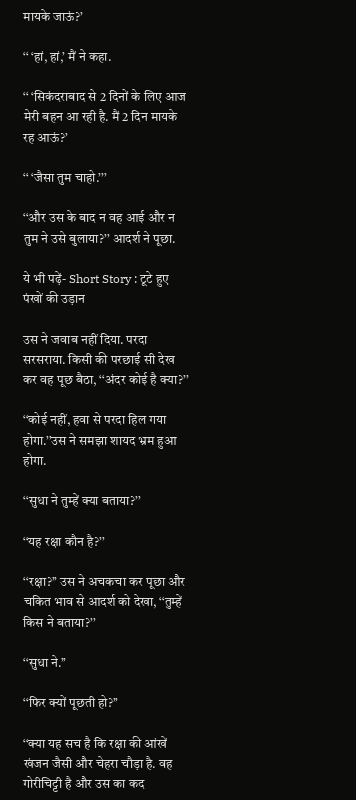मायके जाऊं?’

‘‘ ‘हां, हां,’ मैं ने कहा.

‘‘ ‘सिकंदराबाद से 2 दिनों के लिए आज मेरी बहन आ रही है. मैं 2 दिन मायके रह आऊं?’

‘‘ ‘जैसा तुम चाहो.’’’

‘‘और उस के बाद न वह आई और न तुम ने उसे बुलाया?’’ आदर्श ने पूछा.

ये भी पढ़ें- Short Story : टूटे हुए पंखों की उड़ान

उस ने जवाब नहीं दिया. परदा सरसराया. किसी की परछाई सी देख कर वह पूछ बैठा, ‘‘अंदर कोई है क्या?’’

‘‘कोई नहीं, हवा से परदा हिल गया होगा.’’उस ने समझा शायद भ्रम हुआ होगा.

‘‘सुधा ने तुम्हें क्या बताया?’’

‘‘यह रक्षा कौन है?’’

‘‘रक्षा?’’ उस ने अचकचा कर पूछा और चकित भाव से आदर्श को देखा, ‘‘तुम्हें किस ने बताया?’’

‘‘सुधा ने.’’

‘‘फिर क्यों पूछती हो?’’

‘‘क्या यह सच है कि रक्षा की आंखें खंजन जैसी और चेहरा चौड़ा है. वह गोरीचिट्टी है और उस का कद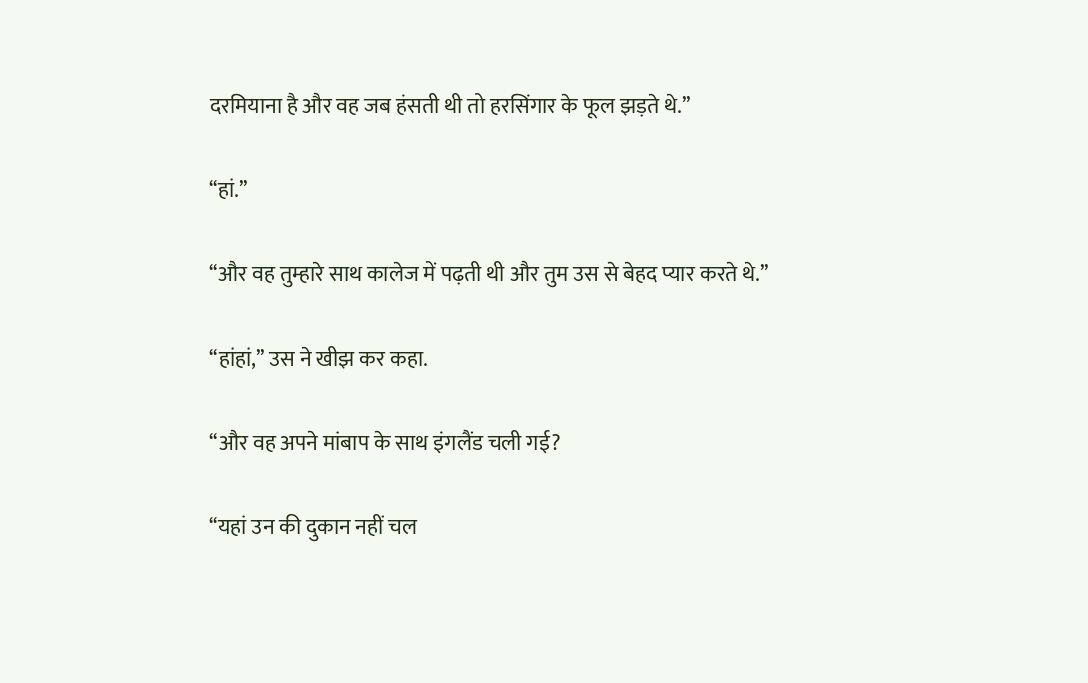दरमियाना है और वह जब हंसती थी तो हरसिंगार के फूल झड़ते थे.’’

‘‘हां.’’

‘‘और वह तुम्हारे साथ कालेज में पढ़ती थी और तुम उस से बेहद प्यार करते थे.’’

‘‘हांहां,’’ उस ने खीझ कर कहा.

‘‘और वह अपने मांबाप के साथ इंगलैंड चली गई?

‘‘यहां उन की दुकान नहीं चल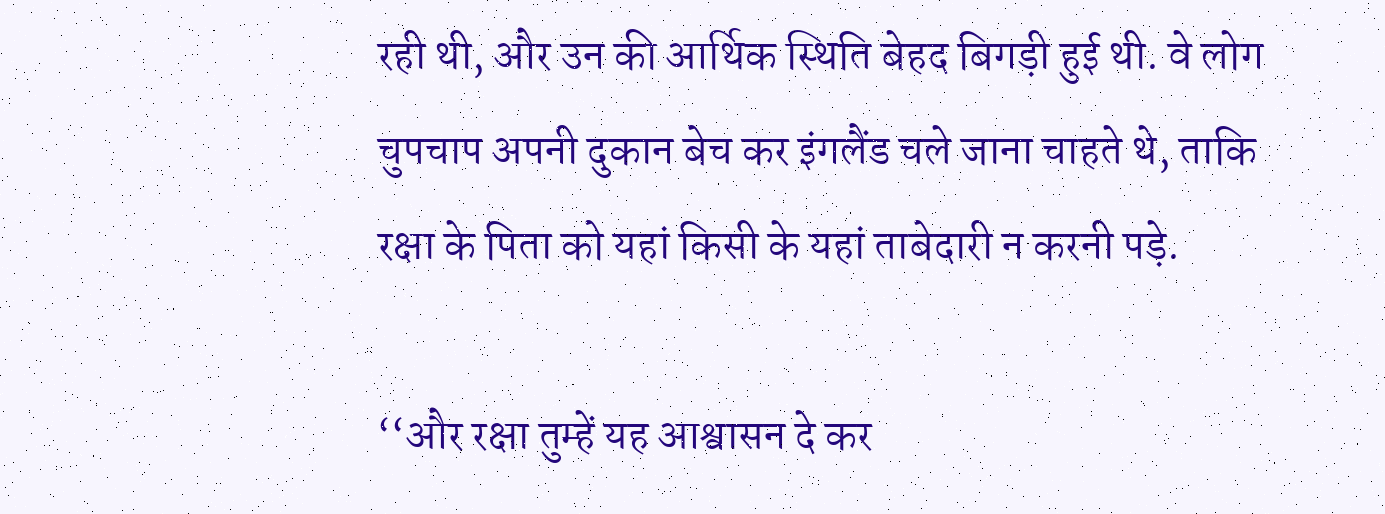रही थी, और उन की आर्थिक स्थिति बेहद बिगड़ी हुई थी. वे लोग चुपचाप अपनी दुकान बेच कर इंगलैंड चले जाना चाहते थे, ताकि रक्षा के पिता को यहां किसी के यहां ताबेदारी न करनी पड़े.

‘‘और रक्षा तुम्हें यह आश्वासन दे कर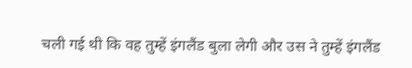चली गई थी कि वह तुम्हें इंगलैंड बुला लेगी और उस ने तुम्हें इंगलैंड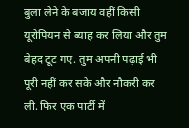बुला लेने के बजाय वहीं किसी यूरोपियन से ब्याह कर लिया और तुम बेहद टूट गए. तुम अपनी पढ़ाई भी पूरी नहीं कर सके और नौकरी कर ली. फिर एक पार्टी में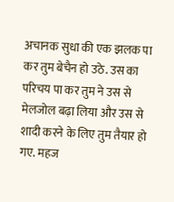अचानक सुधा की एक झलक पा कर तुम बेचैन हो उठे. उस का परिचय पा कर तुम ने उस से मेलजोल बढ़ा लिया और उस से शादी करने के लिए तुम तैयार हो गए. महज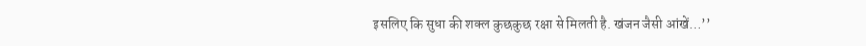इसलिए कि सुधा की शक्ल कुछकुछ रक्षा से मिलती है. खंजन जैसी आंखें…’’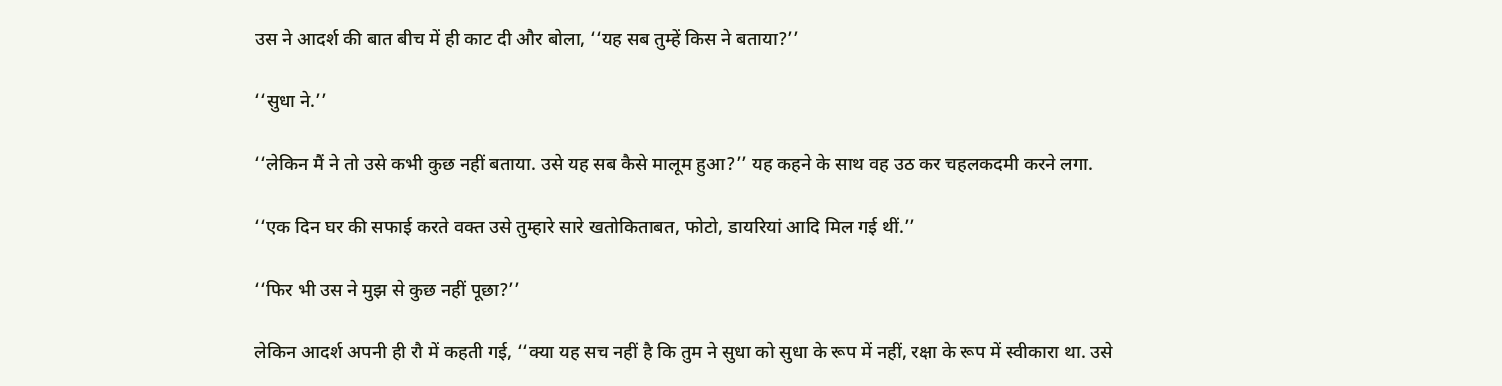उस ने आदर्श की बात बीच में ही काट दी और बोला, ‘‘यह सब तुम्हें किस ने बताया?’’

‘‘सुधा ने.’’

‘‘लेकिन मैं ने तो उसे कभी कुछ नहीं बताया. उसे यह सब कैसे मालूम हुआ?’’ यह कहने के साथ वह उठ कर चहलकदमी करने लगा.

‘‘एक दिन घर की सफाई करते वक्त उसे तुम्हारे सारे खतोकिताबत, फोटो, डायरियां आदि मिल गई थीं.’’

‘‘फिर भी उस ने मुझ से कुछ नहीं पूछा?’’

लेकिन आदर्श अपनी ही रौ में कहती गई, ‘‘क्या यह सच नहीं है कि तुम ने सुधा को सुधा के रूप में नहीं, रक्षा के रूप में स्वीकारा था. उसे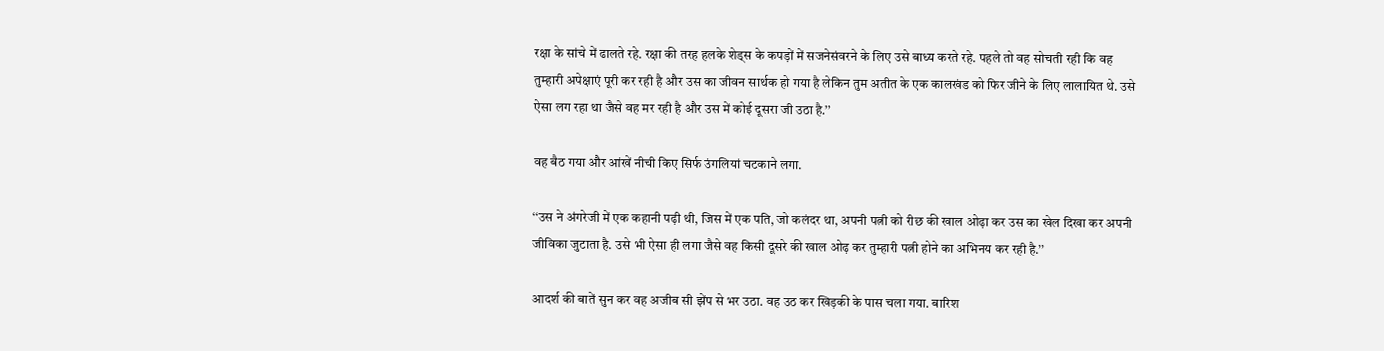रक्षा के सांचे में ढालते रहे. रक्षा की तरह हलके शेड्स के कपड़ों में सजनेसंवरने के लिए उसे बाध्य करते रहे. पहले तो वह सोचती रही कि वह तुम्हारी अपेक्षाएं पूरी कर रही है और उस का जीवन सार्थक हो गया है लेकिन तुम अतीत के एक कालखंड को फिर जीने के लिए लालायित थे. उसे ऐसा लग रहा था जैसे वह मर रही है और उस में कोई दूसरा जी उठा है.’’

वह बैठ गया और आंखें नीची किए सिर्फ उंगलियां चटकाने लगा.

‘‘उस ने अंगरेजी में एक कहानी पढ़ी थी, जिस में एक पति, जो कलंदर था, अपनी पत्नी को रीछ की खाल ओढ़ा कर उस का खेल दिखा कर अपनी जीविका जुटाता है. उसे भी ऐसा ही लगा जैसे वह किसी दूसरे की खाल ओढ़ कर तुम्हारी पत्नी होने का अभिनय कर रही है.’’

आदर्श की बातें सुन कर वह अजीब सी झेंप से भर उठा. वह उठ कर खिड़की के पास चला गया. बारिश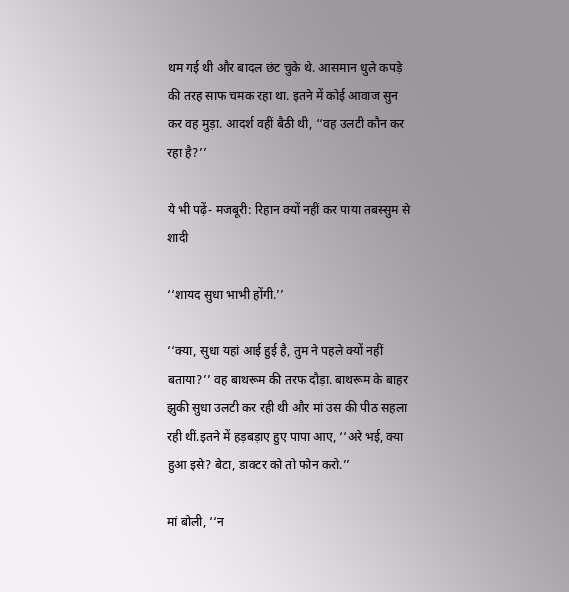थम गई थी और बादल छंट चुके थे. आसमान धुले कपड़े की तरह साफ चमक रहा था. इतने में कोई आवाज सुन कर वह मुड़ा. आदर्श वहीं बैठी थी, ‘‘वह उलटी कौन कर रहा है?’’

ये भी पढ़ें- मजबूरी: रिहान क्यों नहीं कर पाया तबस्सुम से शादी

‘‘शायद सुधा भाभी होंगी.’’

‘‘क्या, सुधा यहां आई हुई है, तुम ने पहले क्यों नहीं बताया?’’ वह बाथरूम की तरफ दौड़ा. बाथरूम के बाहर झुकी सुधा उलटी कर रही थी और मां उस की पीठ सहला रही थीं.इतने में हड़बड़ाए हुए पापा आए, ‘‘अरे भई, क्या हुआ इसे? बेटा, डाक्टर को तो फोन करो.’’

मां बोली, ‘‘न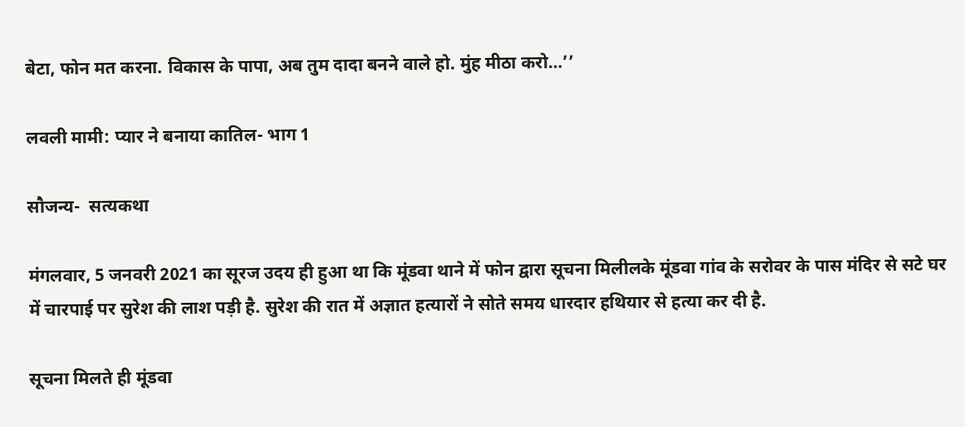बेटा, फोन मत करना. विकास के पापा, अब तुम दादा बनने वाले हो. मुंह मीठा करो…’’

लवली मामी: प्यार ने बनाया कातिल- भाग 1

सौजन्य-  सत्यकथा

मंगलवार, 5 जनवरी 2021 का सूरज उदय ही हुआ था कि मूंडवा थाने में फोन द्वारा सूचना मिलीलके मूंडवा गांव के सरोवर के पास मंदिर से सटे घर में चारपाई पर सुरेश की लाश पड़ी है. सुरेश की रात में अज्ञात हत्यारों ने सोते समय धारदार हथियार से हत्या कर दी है.

सूचना मिलते ही मूंडवा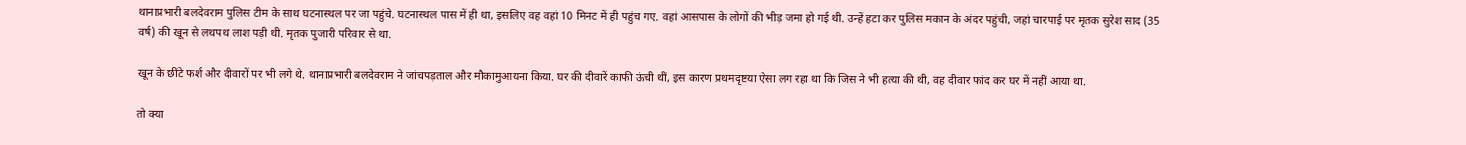थानाप्रभारी बलदेवराम पुलिस टीम के साथ घटनास्थल पर जा पहुंचे. घटनास्थल पास में ही था, इसलिए वह वहां 10 मिनट में ही पहुंच गए. वहां आसपास के लोगों की भीड़ जमा हो गई थी. उन्हें हटा कर पुलिस मकान के अंदर पहुंची, जहां चारपाई पर मृतक सुरेश साद (35 वर्ष) की खून से लथपथ लाश पड़ी थी. मृतक पुजारी परिवार से था.

खून के छींटे फर्श और दीवारों पर भी लगे थे. थानाप्रभारी बलदेवराम ने जांचपड़ताल और मौकामुआयना किया. घर की दीवारें काफी ऊंची थीं, इस कारण प्रथमदृष्टया ऐसा लग रहा था कि जिस ने भी हत्या की थी, वह दीवार फांद कर घर में नहीं आया था.

तो क्या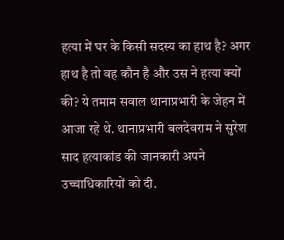हत्या में घर के किसी सदस्य का हाथ है? अगर हाथ है तो वह कौन है और उस ने हत्या क्यों की? ये तमाम सवाल थानाप्रभारी के जेहन में आजा रहे थे. थानाप्रभारी बलदेवराम ने सुरेश साद हत्याकांड की जानकारी अपने उच्चाधिकारियों को दी.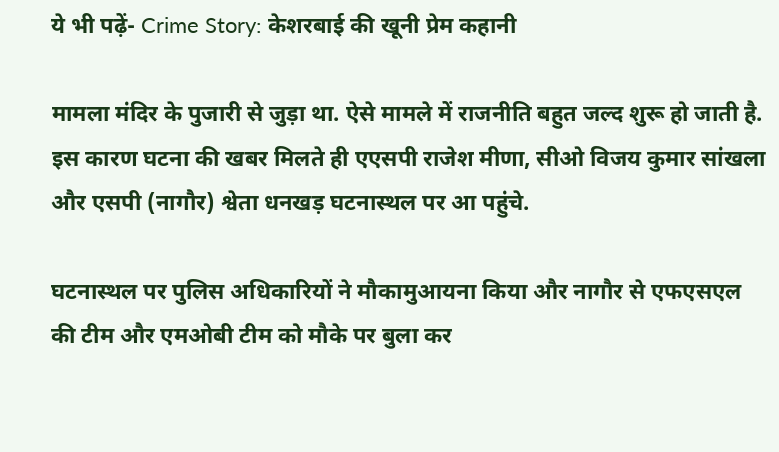ये भी पढ़ें- Crime Story: केशरबाई की खूनी प्रेम कहानी

मामला मंदिर के पुजारी से जुड़ा था. ऐसे मामले में राजनीति बहुत जल्द शुरू हो जाती है. इस कारण घटना की खबर मिलते ही एएसपी राजेश मीणा, सीओ विजय कुमार सांखला और एसपी (नागौर) श्वेता धनखड़ घटनास्थल पर आ पहुंचे.

घटनास्थल पर पुलिस अधिकारियों ने मौकामुआयना किया और नागौर से एफएसएल की टीम और एमओबी टीम को मौके पर बुला कर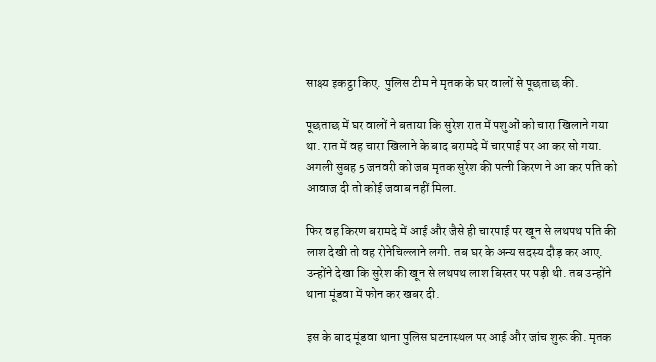साक्ष्य इकट्ठा किए. पुलिस टीम ने मृतक के घर वालों से पूछताछ की.

पूछताछ में घर वालों ने बताया कि सुरेश रात में पशुओं को चारा खिलाने गया था. रात में वह चारा खिलाने के बाद बरामदे में चारपाई पर आ कर सो गया. अगली सुबह 5 जनवरी को जब मृतक सुरेश की पत्नी किरण ने आ कर पति को आवाज दी तो कोई जवाब नहीं मिला.

फिर वह किरण बरामदे में आई और जैसे ही चारपाई पर खून से लथपथ पति की लाश देखी तो वह रोनेचिल्लाने लगी. तब घर के अन्य सदस्य दौड़ कर आए. उन्होंने देखा कि सुरेश की खून से लथपथ लाश बिस्तर पर पड़ी थी. तब उन्होंने थाना मूंडवा में फोन कर खबर दी.

इस के बाद मूंडवा थाना पुलिस घटनास्थल पर आई और जांच शुरू की. मृतक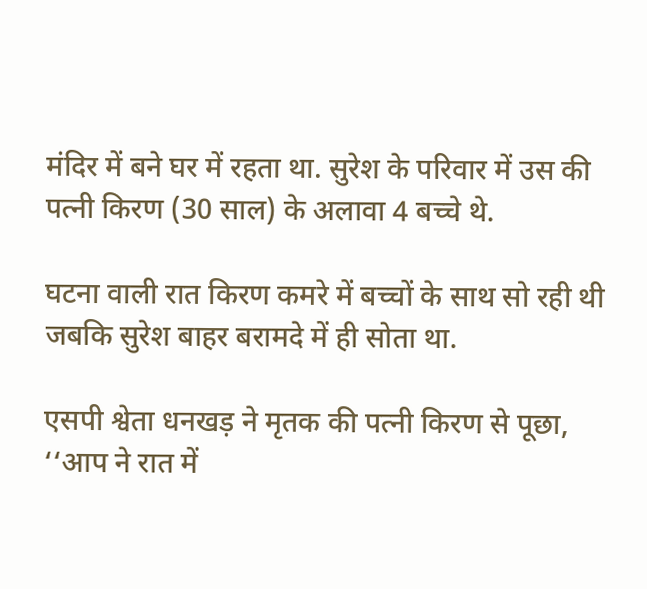मंदिर में बने घर में रहता था. सुरेश के परिवार में उस की पत्नी किरण (30 साल) के अलावा 4 बच्चे थे.

घटना वाली रात किरण कमरे में बच्चों के साथ सो रही थी जबकि सुरेश बाहर बरामदे में ही सोता था.

एसपी श्वेता धनखड़ ने मृतक की पत्नी किरण से पूछा, ‘‘आप ने रात में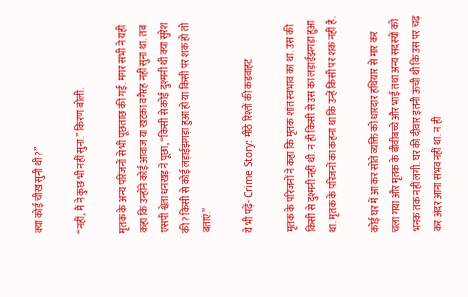क्या कोई चीख सुनी थी?’’

‘‘नहीं, मैं ने कुछ भी नहीं सुना.’’ किरण बोली.

मृतक के अन्य परिजनों से भी पूछताछ की गई. मगर सभी ने यही कहा कि उन्होंने कोई आवाज या खटका वगैरह नहीं सुना था. तब एसपी श्वेता धनखड़ ने पूछा, ‘‘किसी से कोई दुश्मनी थी क्या सुरेश की? किसी से कोई लड़ाईझगड़ा हुआ हो या किसी पर शक हो तो बताएं.’’

ये भी पढ़ें- Crime Story: मीठे रिश्तों की कड़वाहट

मृतक के परिजनों ने कहा कि मृतक शांत स्वभाव का था. उस की किसी से दुश्मनी नहीं थी. न ही किसी से उस का लड़ाईझगड़ा हुआ था. मृतक के परिजनों का कहना था कि उन्हें किसी पर शक नहीं है.

कोई घर में आ कर सोते व्यक्ति को धारदार हथियार से मार कर चला गया और मृतक के बीवीबच्चे और भाई तथा अन्य सदस्यों को भनक तक नहीं लगी. घर की दीवार इतनी ऊंची थी कि उस पर चढ़ कर अंदर आना संभव नहीं था. न ही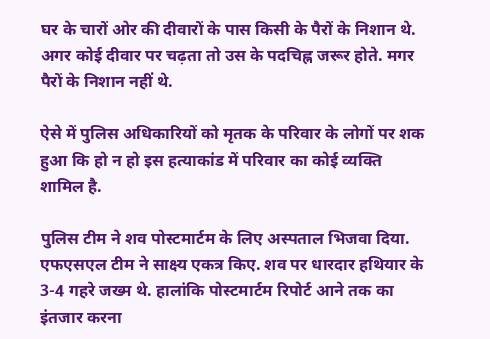घर के चारों ओर की दीवारों के पास किसी के पैरों के निशान थे. अगर कोई दीवार पर चढ़ता तो उस के पदचिह्न जरूर होते. मगर पैरों के निशान नहीं थे.

ऐसे में पुलिस अधिकारियों को मृतक के परिवार के लोगों पर शक हुआ कि हो न हो इस हत्याकांड में परिवार का कोई व्यक्ति शामिल है.

पुलिस टीम ने शव पोस्टमार्टम के लिए अस्पताल भिजवा दिया. एफएसएल टीम ने साक्ष्य एकत्र किए. शव पर धारदार हथियार के 3-4 गहरे जख्म थे. हालांकि पोस्टमार्टम रिपोर्ट आने तक का इंतजार करना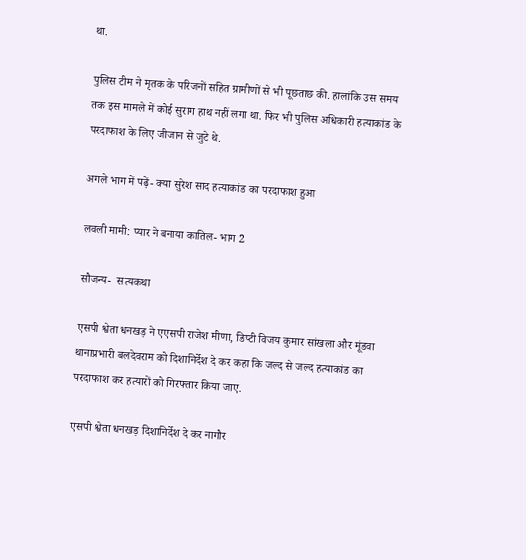था.

पुलिस टीम ने मृतक के परिजनों सहित ग्रामीणों से भी पूछताछ की. हालांकि उस समय तक इस मामले में कोई सुराग हाथ नहीं लगा था. फिर भी पुलिस अधिकारी हत्याकांड के परदाफाश के लिए जीजान से जुटे थे.

अगले भाग में पढ़ें- क्या सुरेश साद हत्याकांड का परदाफाश हुआ

लवली मामी: प्यार ने बनाया कातिल- भाग 2

सौजन्य-  सत्यकथा

एसपी श्वेता धनखड़ ने एएसपी राजेश मीणा, डिप्टी विजय कुमार सांखला और मूंडवा थानाप्रभारी बलदेवराम को दिशानिर्देश दे कर कहा कि जल्द से जल्द हत्याकांड का परदाफाश कर हत्यारों को गिरफ्तार किया जाए.

एसपी श्वेता धनखड़ दिशानिर्देश दे कर नागौर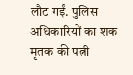लौट गईं. पुलिस अधिकारियों का शक मृतक की पत्नी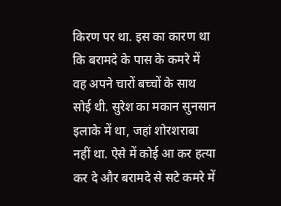किरण पर था. इस का कारण था कि बरामदे के पास के कमरे में वह अपने चारों बच्चों के साथ सोई थी. सुरेश का मकान सुनसान इलाके में था, जहां शोरशराबा नहीं था. ऐसे में कोई आ कर हत्या कर दे और बरामदे से सटे कमरे में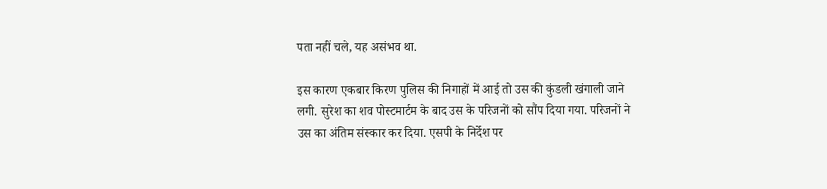पता नहीं चले, यह असंभव था.

इस कारण एकबार किरण पुलिस की निगाहों में आई तो उस की कुंडली खंगाली जाने लगी. सुरेश का शव पोस्टमार्टम के बाद उस के परिजनों को सौंप दिया गया. परिजनों ने उस का अंतिम संस्कार कर दिया. एसपी के निर्देश पर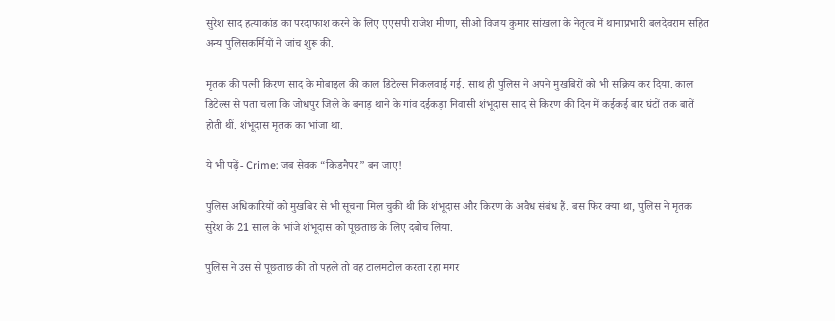सुरेश साद हत्याकांड का परदाफाश करने के लिए एएसपी राजेश मीणा, सीओ विजय कुमार सांखला के नेतृत्व में थानाप्रभारी बलदेवराम सहित अन्य पुलिसकर्मियों ने जांच शुरू की.

मृतक की पत्नी किरण साद के मोबाइल की काल डिटेल्स निकलवाई गई. साथ ही पुलिस ने अपने मुखबिरों को भी सक्रिय कर दिया. काल डिटेल्स से पता चला कि जोधपुर जिले के बनाड़ थाने के गांव दईकड़ा निवासी शंभूदास साद से किरण की दिन में कईकई बार घंटों तक बातें होती थीं. शंभूदास मृतक का भांजा था.

ये भी पढ़ें- Crime: जब सेवक “किडनैपर” बन जाए!

पुलिस अधिकारियों को मुखबिर से भी सूचना मिल चुकी थी कि शंभूदास और किरण के अवैध संबंध हैं. बस फिर क्या था, पुलिस ने मृतक सुरेश के 21 साल के भांजे शंभूदास को पूछताछ के लिए दबोच लिया.

पुलिस ने उस से पूछताछ की तो पहले तो वह टालमटोल करता रहा मगर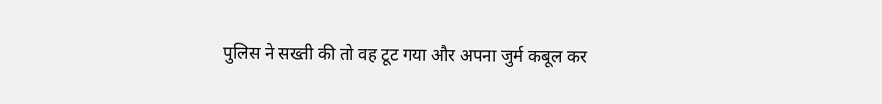पुलिस ने सख्ती की तो वह टूट गया और अपना जुर्म कबूल कर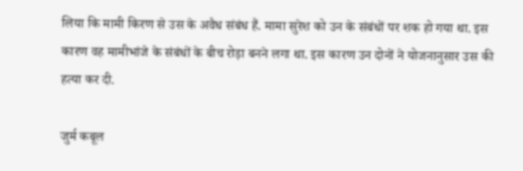लिया कि मामी किरण से उस के अवैध संबंध हैं. मामा सुरेश को उन के संबंधों पर शक हो गया था. इस कारण वह मामीभांजे के संबंधों के बीच रोड़ा बनने लगा था. इस कारण उन दोनों ने योजनानुसार उस की हत्या कर दी.

जुर्म कबूल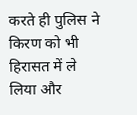करते ही पुलिस ने किरण को भी हिरासत में ले लिया और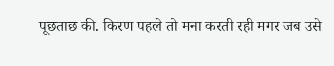पूछताछ की. किरण पहले तो मना करती रही मगर जब उसे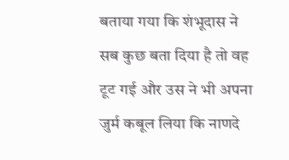बताया गया कि शंभूदास ने सब कुछ बता दिया है तो वह टूट गई और उस ने भी अपना जुर्म कबूल लिया कि नाणदे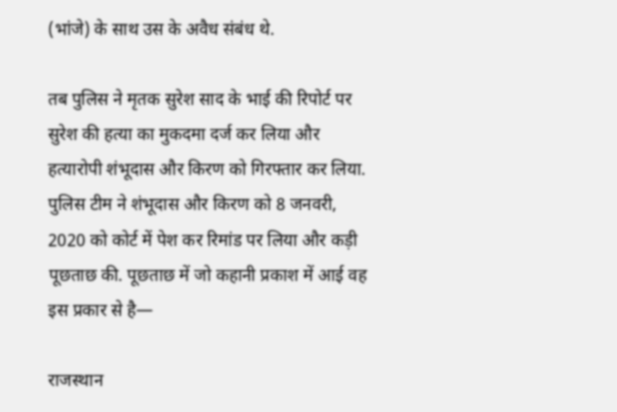(भांजे) के साथ उस के अवैध संबंध थे.

तब पुलिस ने मृतक सुरेश साद के भाई की रिपोर्ट पर सुरेश की हत्या का मुकदमा दर्ज कर लिया और हत्यारोपी शंभूदास और किरण को गिरफ्तार कर लिया. पुलिस टीम ने शंभूदास और किरण को 8 जनवरी, 2020 को कोर्ट में पेश कर रिमांड पर लिया और कड़ी पूछताछ की. पूछताछ में जो कहानी प्रकाश में आई वह इस प्रकार से है—

राजस्थान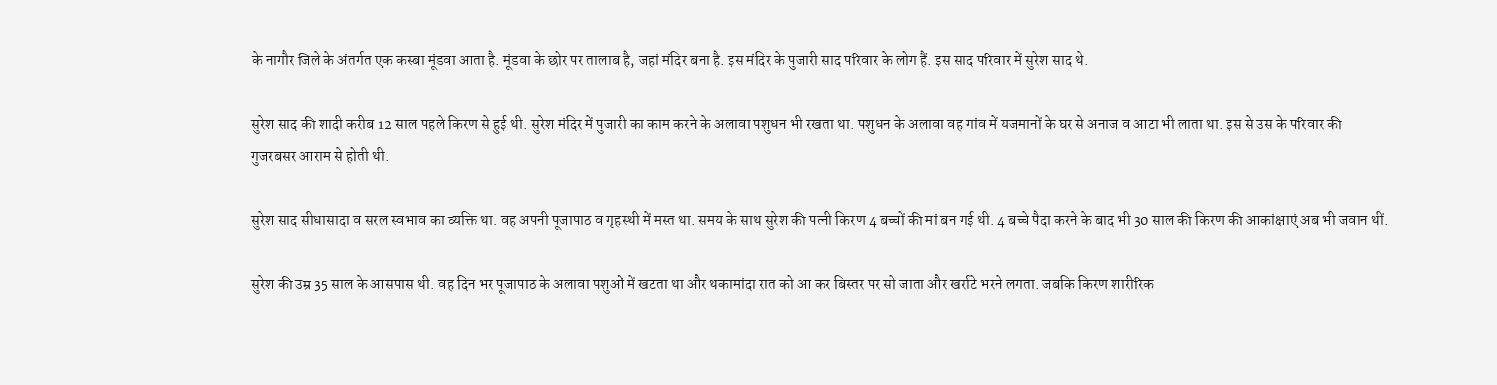के नागौर जिले के अंतर्गत एक कस्बा मूंडवा आता है. मूंडवा के छोर पर तालाब है, जहां मंदिर बना है. इस मंदिर के पुजारी साद परिवार के लोग हैं. इस साद परिवार में सुरेश साद थे.

सुरेश साद की शादी करीब 12 साल पहले किरण से हुई थी. सुरेश मंदिर में पुजारी का काम करने के अलावा पशुधन भी रखता था. पशुधन के अलावा वह गांव में यजमानों के घर से अनाज व आटा भी लाता था. इस से उस के परिवार की गुजरबसर आराम से होती थी.

सुरेश साद सीधासादा व सरल स्वभाव का व्यक्ति था. वह अपनी पूजापाठ व गृहस्थी में मस्त था. समय के साथ सुरेश की पत्नी किरण 4 बच्चों की मां बन गई थी. 4 बच्चे पैदा करने के बाद भी 30 साल की किरण की आकांक्षाएं अब भी जवान थीं.

सुरेश की उम्र 35 साल के आसपास थी. वह दिन भर पूजापाठ के अलावा पशुओं में खटता था और थकामांदा रात को आ कर बिस्तर पर सो जाता और खर्राटे भरने लगता. जबकि किरण शारीरिक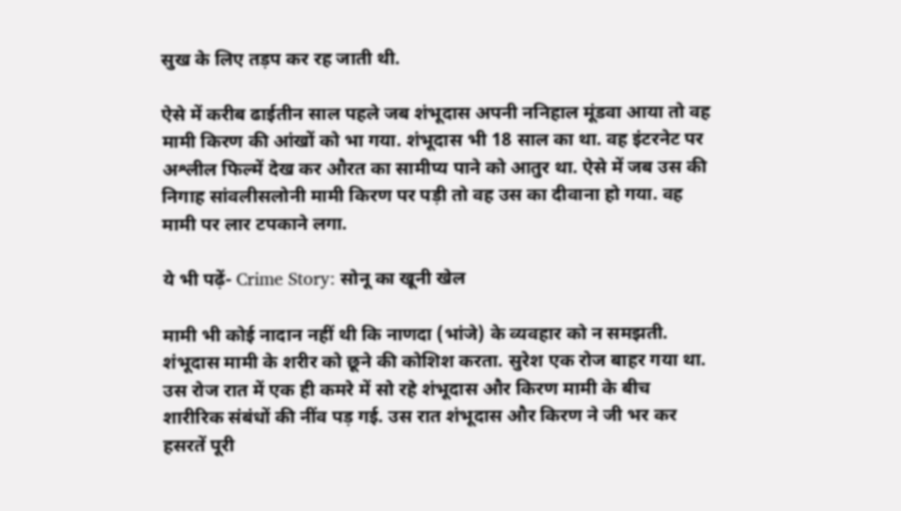सुख के लिए तड़प कर रह जाती थी.

ऐसे में करीब ढाईतीन साल पहले जब शंभूदास अपनी ननिहाल मूंडवा आया तो वह मामी किरण की आंखों को भा गया. शंभूदास भी 18 साल का था. वह इंटरनेट पर अश्लील फिल्में देख कर औरत का सामीप्य पाने को आतुर था. ऐसे में जब उस की निगाह सांवलीसलोनी मामी किरण पर पड़ी तो वह उस का दीवाना हो गया. वह मामी पर लार टपकाने लगा.

ये भी पढ़ें- Crime Story: सोनू का खूनी खेल

मामी भी कोई नादान नहीं थी कि नाणदा (भांजे) के व्यवहार को न समझती. शंभूदास मामी के शरीर को छूने की कोशिश करता. सुरेश एक रोज बाहर गया था. उस रोज रात में एक ही कमरे में सो रहे शंभूदास और किरण मामी के बीच शारीरिक संबंधों की नींव पड़ गई. उस रात शंभूदास और किरण ने जी भर कर हसरतें पूरी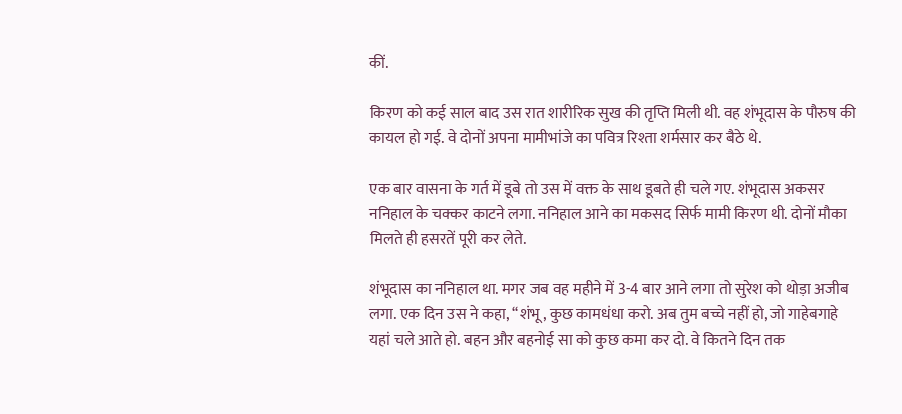कीं.

किरण को कई साल बाद उस रात शारीरिक सुख की तृप्ति मिली थी. वह शंभूदास के पौरुष की कायल हो गई. वे दोनों अपना मामीभांजे का पवित्र रिश्ता शर्मसार कर बैठे थे.

एक बार वासना के गर्त में डूबे तो उस में वक्त के साथ डूबते ही चले गए. शंभूदास अकसर ननिहाल के चक्कर काटने लगा. ननिहाल आने का मकसद सिर्फ मामी किरण थी. दोनों मौका मिलते ही हसरतें पूरी कर लेते.

शंभूदास का ननिहाल था. मगर जब वह महीने में 3-4 बार आने लगा तो सुरेश को थोड़ा अजीब लगा. एक दिन उस ने कहा, ‘‘शंभू, कुछ कामधंधा करो. अब तुम बच्चे नहीं हो, जो गाहेबगाहे यहां चले आते हो. बहन और बहनोई सा को कुछ कमा कर दो. वे कितने दिन तक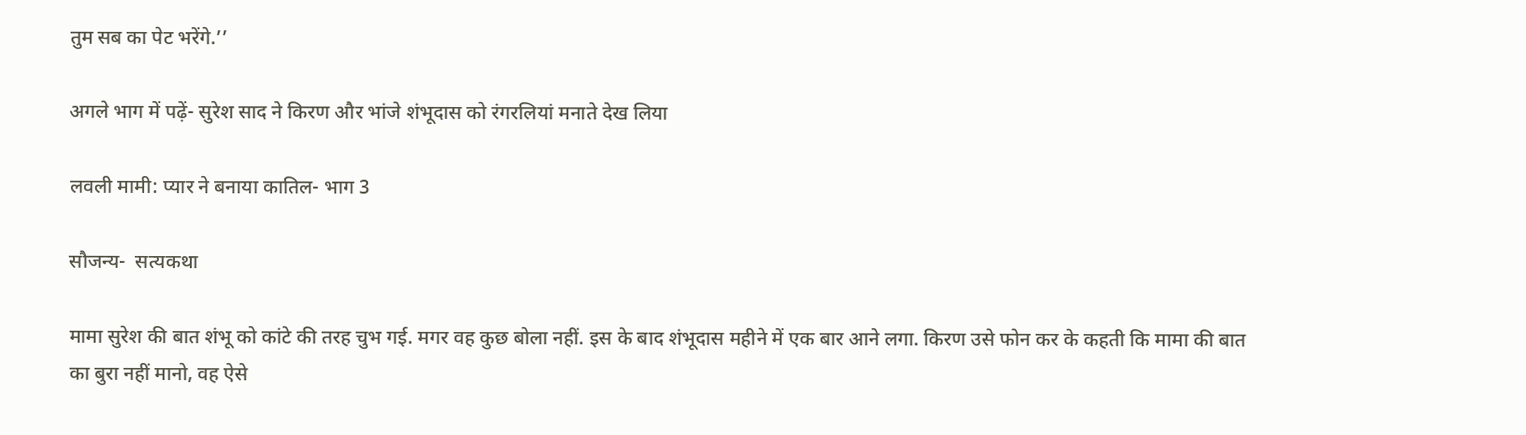तुम सब का पेट भरेंगे.’’

अगले भाग में पढ़ें- सुरेश साद ने किरण और भांजे शंभूदास को रंगरलियां मनाते देख लिया

लवली मामी: प्यार ने बनाया कातिल- भाग 3

सौजन्य-  सत्यकथा

मामा सुरेश की बात शंभू को कांटे की तरह चुभ गई. मगर वह कुछ बोला नहीं. इस के बाद शंभूदास महीने में एक बार आने लगा. किरण उसे फोन कर के कहती कि मामा की बात का बुरा नहीं मानो, वह ऐसे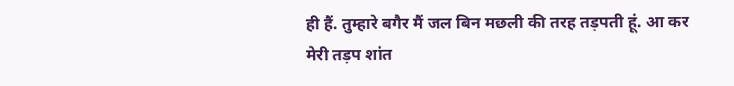ही हैं. तुम्हारे बगैर मैं जल बिन मछली की तरह तड़पती हूं. आ कर मेरी तड़प शांत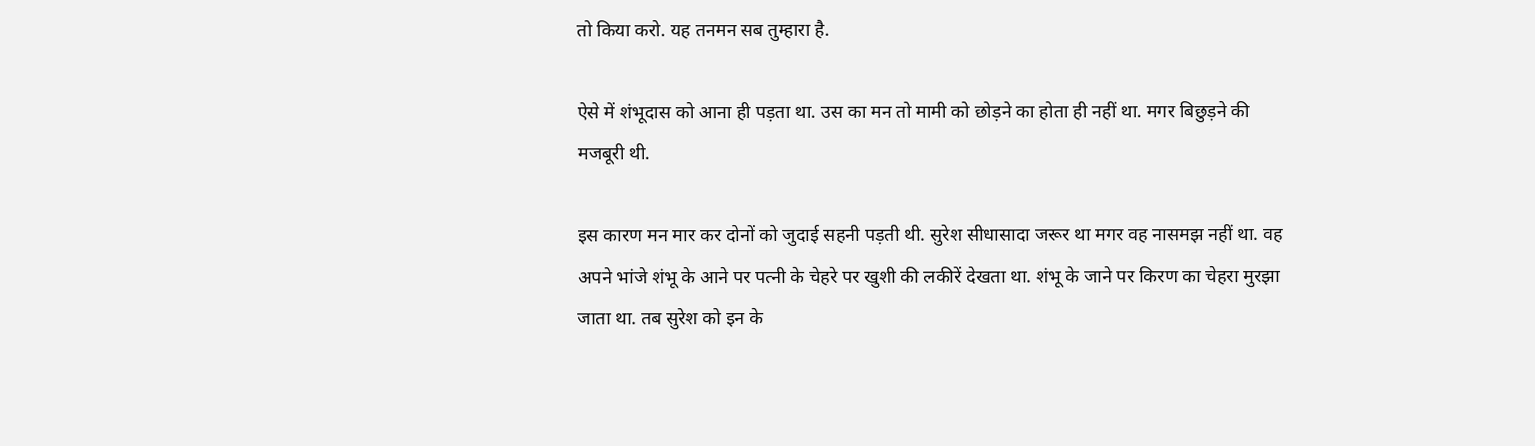तो किया करो. यह तनमन सब तुम्हारा है.

ऐसे में शंभूदास को आना ही पड़ता था. उस का मन तो मामी को छोड़ने का होता ही नहीं था. मगर बिछुड़ने की मजबूरी थी.

इस कारण मन मार कर दोनों को जुदाई सहनी पड़ती थी. सुरेश सीधासादा जरूर था मगर वह नासमझ नहीं था. वह अपने भांजे शंभू के आने पर पत्नी के चेहरे पर खुशी की लकीरें देखता था. शंभू के जाने पर किरण का चेहरा मुरझा जाता था. तब सुरेश को इन के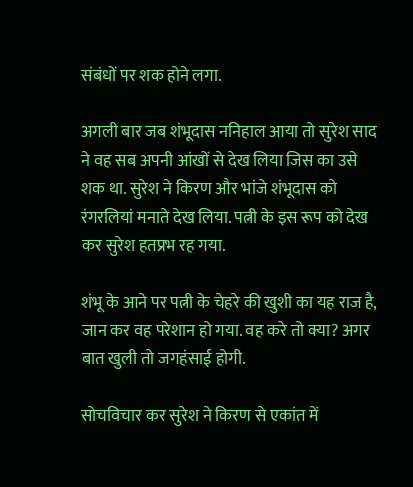संबंधों पर शक होने लगा.

अगली बार जब शंभूदास ननिहाल आया तो सुरेश साद ने वह सब अपनी आंखों से देख लिया जिस का उसे शक था. सुरेश ने किरण और भांजे शंभूदास को रंगरलियां मनाते देख लिया. पत्नी के इस रूप को देख कर सुरेश हतप्रभ रह गया.

शंभू के आने पर पत्नी के चेहरे की खुशी का यह राज है, जान कर वह परेशान हो गया. वह करे तो क्या? अगर बात खुली तो जगहंसाई होगी.

सोचविचार कर सुरेश ने किरण से एकांत में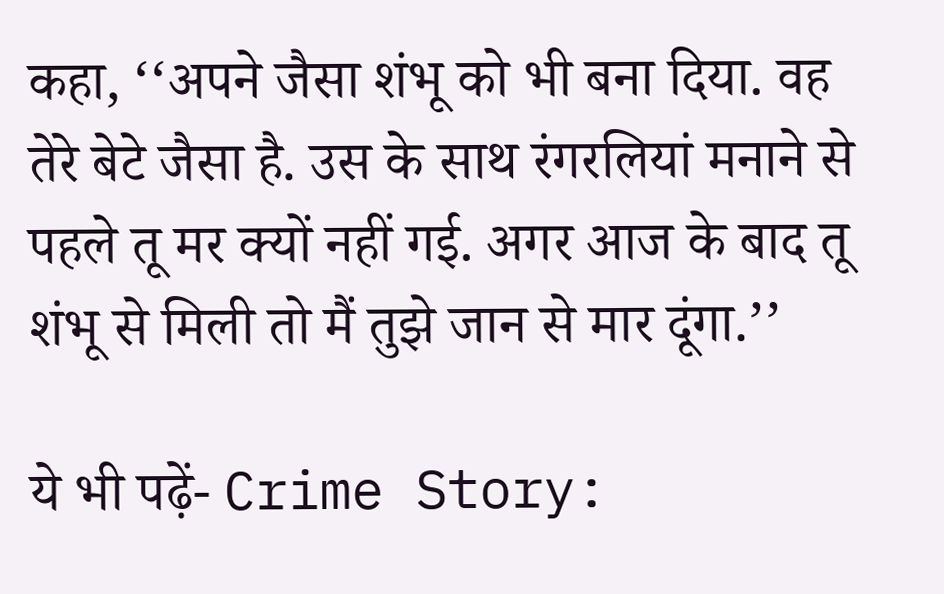कहा, ‘‘अपने जैसा शंभू को भी बना दिया. वह तेरे बेटे जैसा है. उस के साथ रंगरलियां मनाने से पहले तू मर क्यों नहीं गई. अगर आज के बाद तू शंभू से मिली तो मैं तुझे जान से मार दूंगा.’’

ये भी पढ़ें- Crime Story: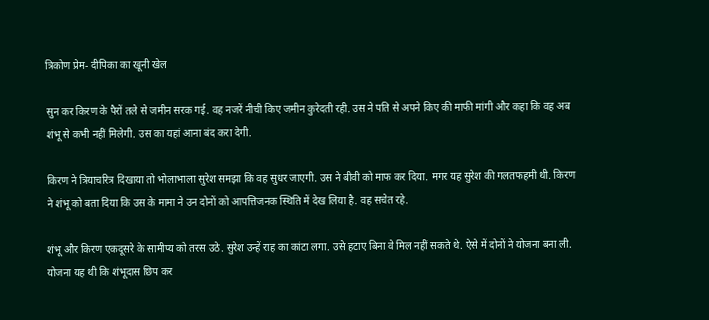त्रिकोण प्रेम- दीपिका का खूनी खेल

सुन कर किरण के पैरों तले से जमीन सरक गई. वह नजरें नीची किए जमीन कुरेदती रही. उस ने पति से अपने किए की माफी मांगी और कहा कि वह अब शंभू से कभी नहीं मिलेगी. उस का यहां आना बंद करा देगी.

किरण ने त्रियाचरित्र दिखाया तो भोलाभाला सुरेश समझा कि वह सुधर जाएगी. उस ने बीवी को माफ कर दिया. मगर यह सुरेश की गलतफहमी थी. किरण ने शंभू को बता दिया कि उस के मामा ने उन दोनों को आपत्तिजनक स्थिति में देख लिया है. वह सचेत रहे.

शंभू और किरण एकदूसरे के सामीप्य को तरस उठे. सुरेश उन्हें राह का कांटा लगा. उसे हटाए बिना वे मिल नहीं सकते थे. ऐसे में दोनों ने योजना बना ली. योजना यह थी कि शंभूदास छिप कर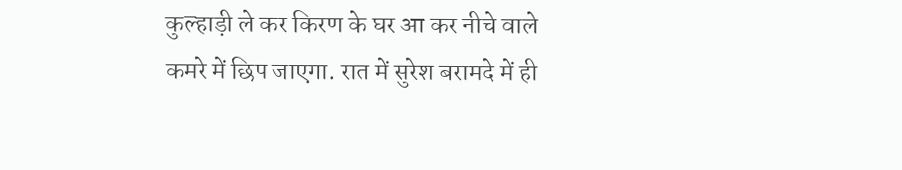कुल्हाड़ी ले कर किरण के घर आ कर नीचे वाले कमरे में छिप जाएगा. रात में सुरेश बरामदे में ही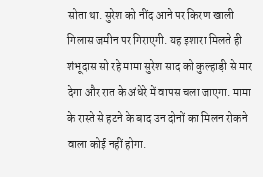सोता था. सुरेश को नींद आने पर किरण खाली गिलास जमीन पर गिराएगी. यह इशारा मिलते ही शंभूदास सो रहे मामा सुरेश साद को कुल्हाड़ी से मार देगा और रात के अंधेरे में वापस चला जाएगा. मामा के रास्ते से हटने के बाद उन दोनों का मिलन रोकने वाला कोई नहीं होगा.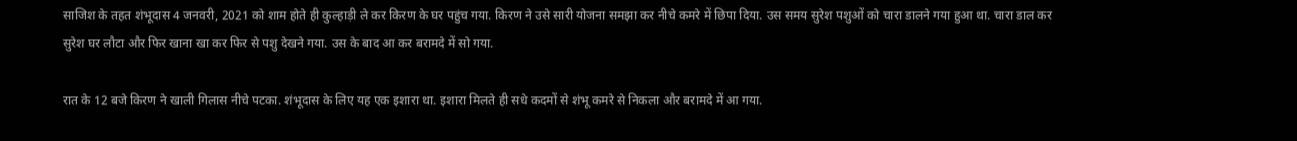साजिश के तहत शंभूदास 4 जनवरी, 2021 को शाम होते ही कुल्हाड़ी ले कर किरण के घर पहुंच गया. किरण ने उसे सारी योजना समझा कर नीचे कमरे में छिपा दिया. उस समय सुरेश पशुओं को चारा डालने गया हुआ था. चारा डाल कर सुरेश घर लौटा और फिर खाना खा कर फिर से पशु देखने गया. उस के बाद आ कर बरामदे में सो गया.

रात के 12 बजे किरण ने खाली गिलास नीचे पटका. शंभूदास के लिए यह एक इशारा था. इशारा मिलते ही सधे कदमों से शंभू कमरे से निकला और बरामदे में आ गया.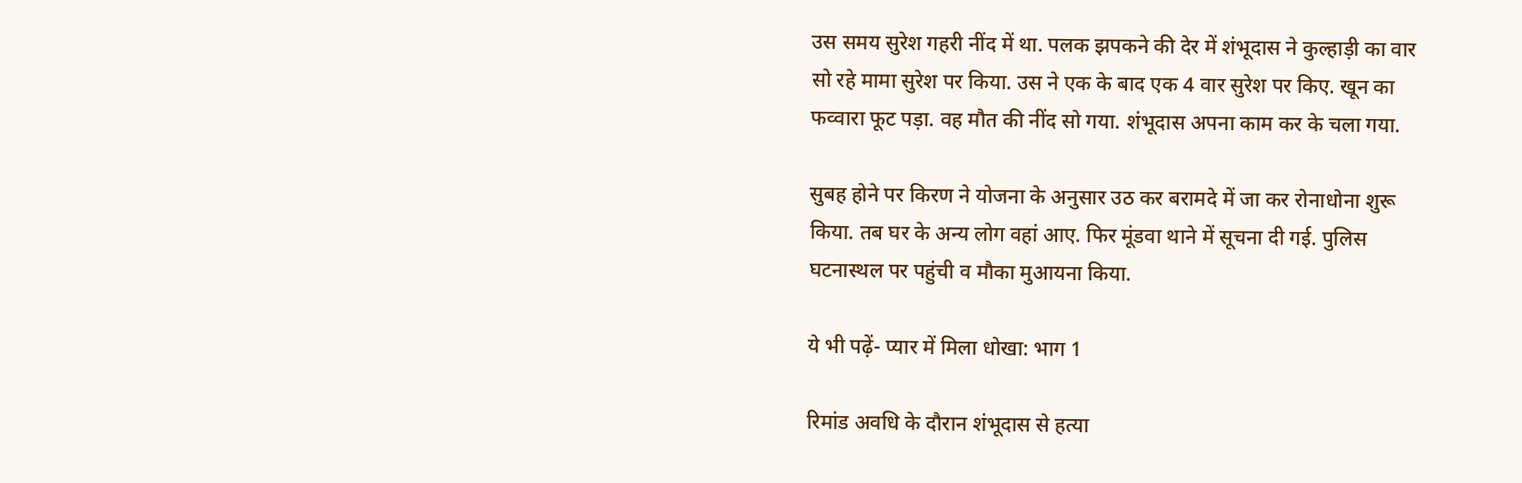उस समय सुरेश गहरी नींद में था. पलक झपकने की देर में शंभूदास ने कुल्हाड़ी का वार सो रहे मामा सुरेश पर किया. उस ने एक के बाद एक 4 वार सुरेश पर किए. खून का फव्वारा फूट पड़ा. वह मौत की नींद सो गया. शंभूदास अपना काम कर के चला गया.

सुबह होने पर किरण ने योजना के अनुसार उठ कर बरामदे में जा कर रोनाधोना शुरू किया. तब घर के अन्य लोग वहां आए. फिर मूंडवा थाने में सूचना दी गई. पुलिस घटनास्थल पर पहुंची व मौका मुआयना किया.

ये भी पढ़ें- प्यार में मिला धोखा: भाग 1

रिमांड अवधि के दौरान शंभूदास से हत्या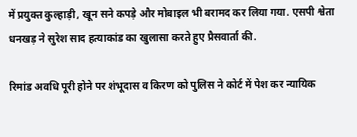में प्रयुक्त कुल्हाड़ी, खून सने कपड़े और मोबाइल भी बरामद कर लिया गया. एसपी श्वेता धनखड़ ने सुरेश साद हत्याकांड का खुलासा करते हुए प्रैसवार्ता की.

रिमांड अवधि पूरी होने पर शंभूदास व किरण को पुलिस ने कोर्ट में पेश कर न्यायिक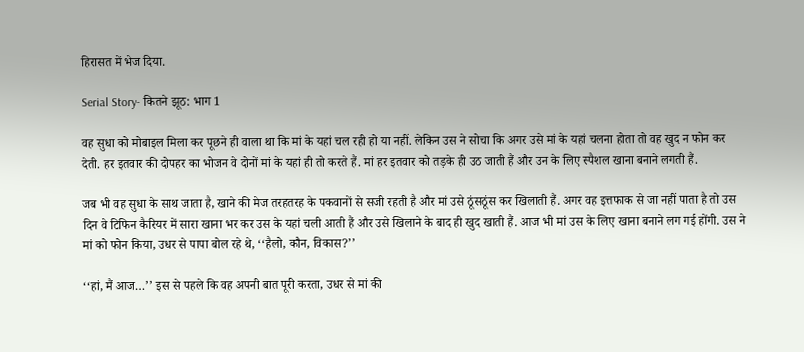हिरासत में भेज दिया.

Serial Story- कितने झूठ: भाग 1

वह सुधा को मोबाइल मिला कर पूछने ही वाला था कि मां के यहां चल रही हो या नहीं. लेकिन उस ने सोचा कि अगर उसे मां के यहां चलना होता तो वह खुद न फोन कर देती. हर इतवार की दोपहर का भोजन वे दोनों मां के यहां ही तो करते हैं. मां हर इतवार को तड़के ही उठ जाती हैं और उन के लिए स्पैशल खाना बनाने लगती हैं.

जब भी वह सुधा के साथ जाता है, खाने की मेज तरहतरह के पकवानों से सजी रहती है और मां उसे ठूंसठूंस कर खिलाती हैं. अगर वह इत्तफाक से जा नहीं पाता है तो उस दिन वे टिफिन कैरियर में सारा खाना भर कर उस के यहां चली आती हैं और उसे खिलाने के बाद ही खुद खाती हैं. आज भी मां उस के लिए खाना बनाने लग गई होंगी. उस ने मां को फोन किया, उधर से पापा बोल रहे थे, ‘‘हैलो, कौन, विकास?’’

‘‘हां, मैं आज…’’ इस से पहले कि वह अपनी बात पूरी करता, उधर से मां की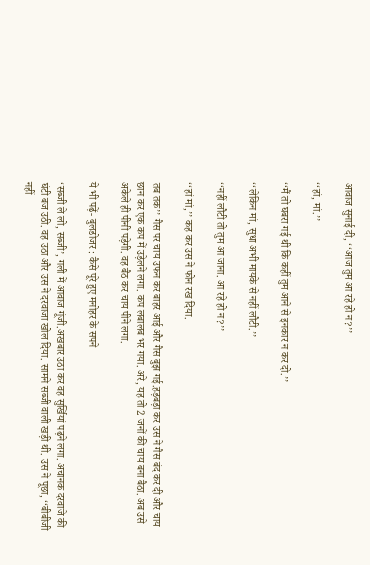आवाज सुनाई दी, ‘‘आज तुम आ रहे हो न?’’

‘‘हां, मां.’’

‘‘मैं तो घबरा गई थी कि कहीं तुम आने से इनकार न कर दो.’’

‘‘लेकिन मां, सुधा अभी मायके से नहीं लौटी.’’

‘‘नहीं लौटी तो तुम आ जाना. आ रहे हो न?’’

‘‘हां मां,’’ कह कर उस ने फोन रख दिया.

तब तक’’ गैस पर चाय उफन कर बाहर आई और गैस बुझ गई.हड़बड़ा कर उस ने गैस बंद कर दी और चाय छान कर एक कप में उड़ेलने लगा. कप लबालब भर गया. अरे, यह तो 2 जनों की चाय बना बैठा. अब उसे अकेले ही पीनी पड़ेगी. वह बैठ कर चाय पीने लगा.

ये भी पढ़ें- बुलडोजर : कैसे पूरे हुए मनोहर के सपने

‘सब्जी ले लो, सब्जी’, गली में आवाज गूंजी.अखबार उठा कर वह सुर्खियां पढ़ने लगा. अचानक दरवाजे की घंटी बज उठी. वह उठा और उस ने दरवाजा खोल दिया. सामने सब्जी वाली खड़ी थी. उस ने पूछा, ‘‘बीबीजी नहीं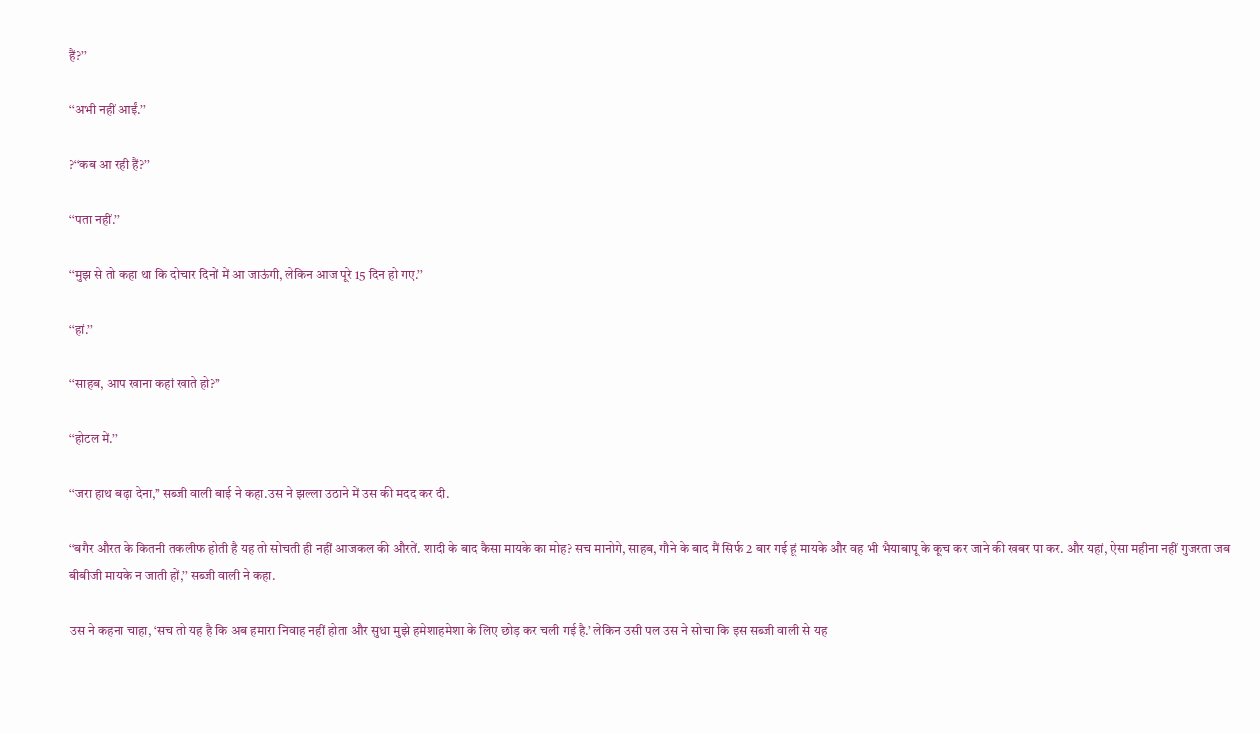हैं?’’

‘‘अभी नहीं आईं.’’

?‘‘कब आ रही हैं?’’

‘‘पता नहीं.’’

‘‘मुझ से तो कहा था कि दोचार दिनों में आ जाऊंगी, लेकिन आज पूरे 15 दिन हो गए.’’

‘‘हां.’’

‘‘साहब, आप खाना कहां खाते हो?’’

‘‘होटल में.’’

‘‘जरा हाथ बढ़ा देना,’’ सब्जी वाली बाई ने कहा.उस ने झल्ला उठाने में उस की मदद कर दी.

‘‘बगैर औरत के कितनी तकलीफ होती है यह तो सोचती ही नहीं आजकल की औरतें. शादी के बाद कैसा मायके का मोह? सच मानोगे, साहब, गौने के बाद मैं सिर्फ 2 बार गई हूं मायके और वह भी भैयाबापू के कूच कर जाने की खबर पा कर. और यहां, ऐसा महीना नहीं गुजरता जब बीबीजी मायके न जाती हों,’’ सब्जी वाली ने कहा.

उस ने कहना चाहा, ‘सच तो यह है कि अब हमारा निवाह नहीं होता और सुधा मुझे हमेशाहमेशा के लिए छोड़ कर चली गई है.’ लेकिन उसी पल उस ने सोचा कि इस सब्जी वाली से यह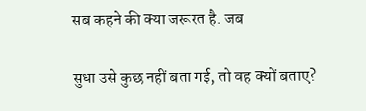सब कहने की क्या जरूरत है. जब

सुधा उसे कुछ नहीं बता गई, तो वह क्यों बताए?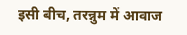इसी बीच, तरन्नुम में आवाज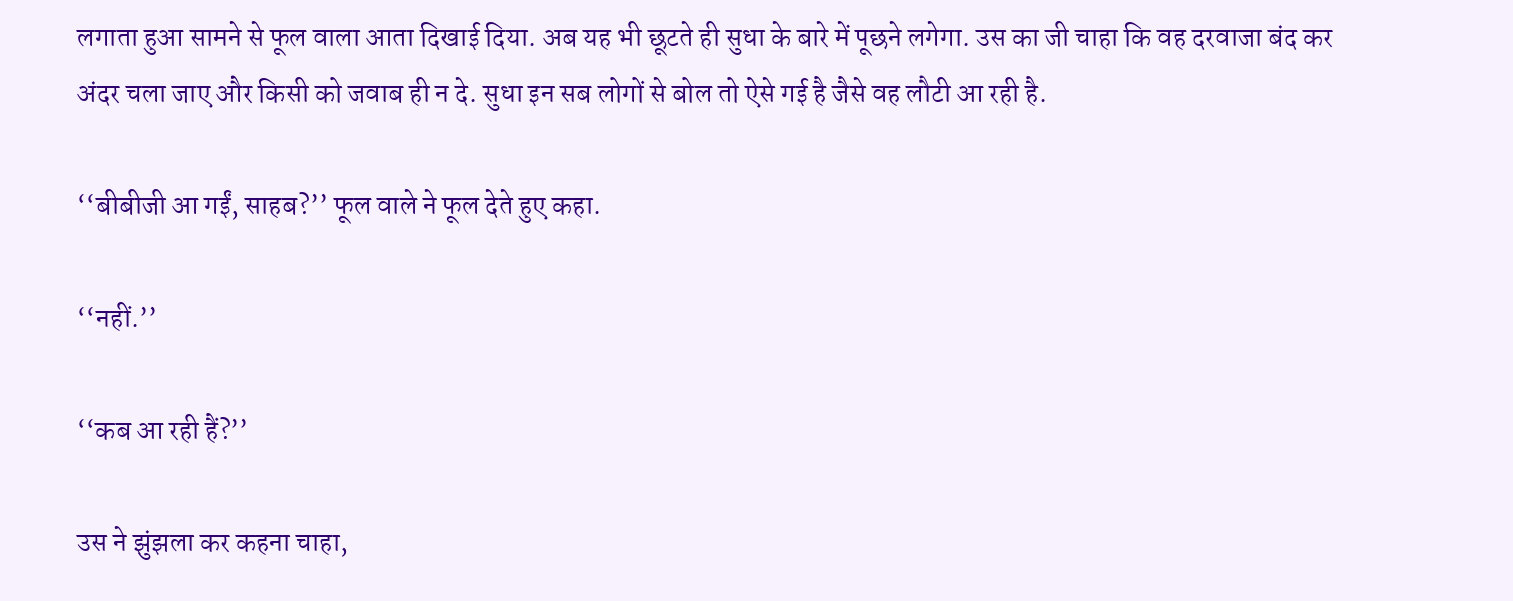लगाता हुआ सामने से फूल वाला आता दिखाई दिया. अब यह भी छूटते ही सुधा के बारे में पूछने लगेगा. उस का जी चाहा कि वह दरवाजा बंद कर अंदर चला जाए और किसी को जवाब ही न दे. सुधा इन सब लोगों से बोल तो ऐसे गई है जैसे वह लौटी आ रही है.

‘‘बीबीजी आ गईं, साहब?’’ फूल वाले ने फूल देते हुए कहा.

‘‘नहीं.’’

‘‘कब आ रही हैं?’’

उस ने झुंझला कर कहना चाहा,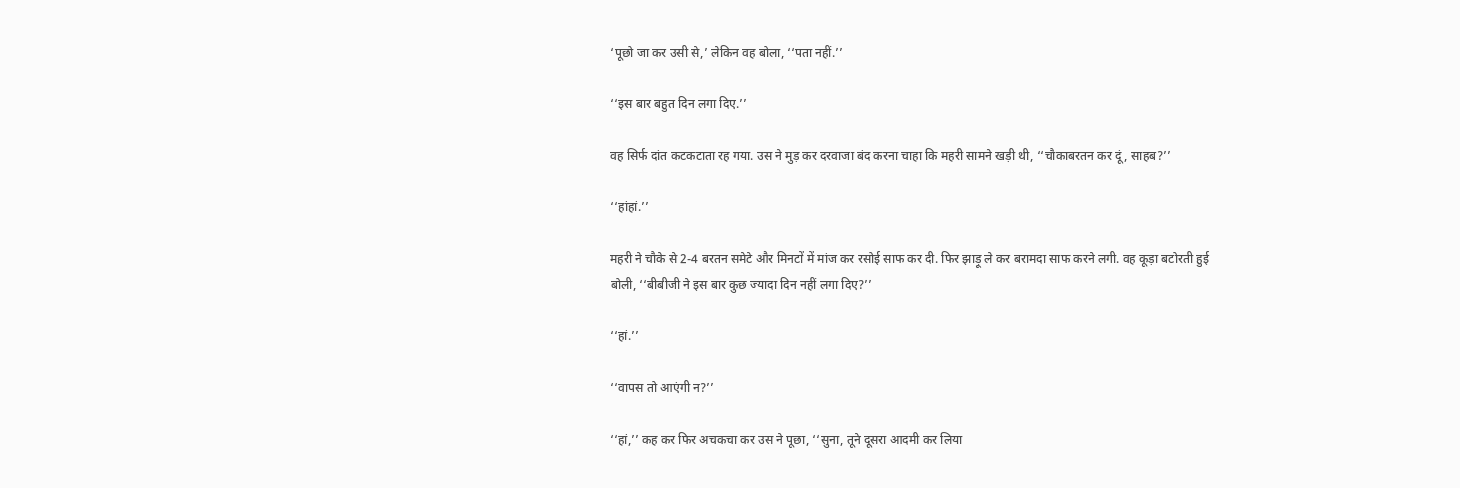‘पूछो जा कर उसी से,’ लेकिन वह बोला, ‘‘पता नहीं.’’

‘‘इस बार बहुत दिन लगा दिए.’’

वह सिर्फ दांत कटकटाता रह गया. उस ने मुड़ कर दरवाजा बंद करना चाहा कि महरी सामने खड़ी थी, ‘‘चौकाबरतन कर दूं, साहब?’’

‘‘हांहां.’’

महरी ने चौके से 2-4 बरतन समेटे और मिनटों में मांज कर रसोई साफ कर दी. फिर झाड़ू ले कर बरामदा साफ करने लगी. वह कूड़ा बटोरती हुई बोली, ‘‘बीबीजी ने इस बार कुछ ज्यादा दिन नहीं लगा दिए?’’

‘‘हां.’’

‘‘वापस तो आएंगी न?’’

‘‘हां,’’ कह कर फिर अचकचा कर उस ने पूछा, ‘‘सुना, तूने दूसरा आदमी कर लिया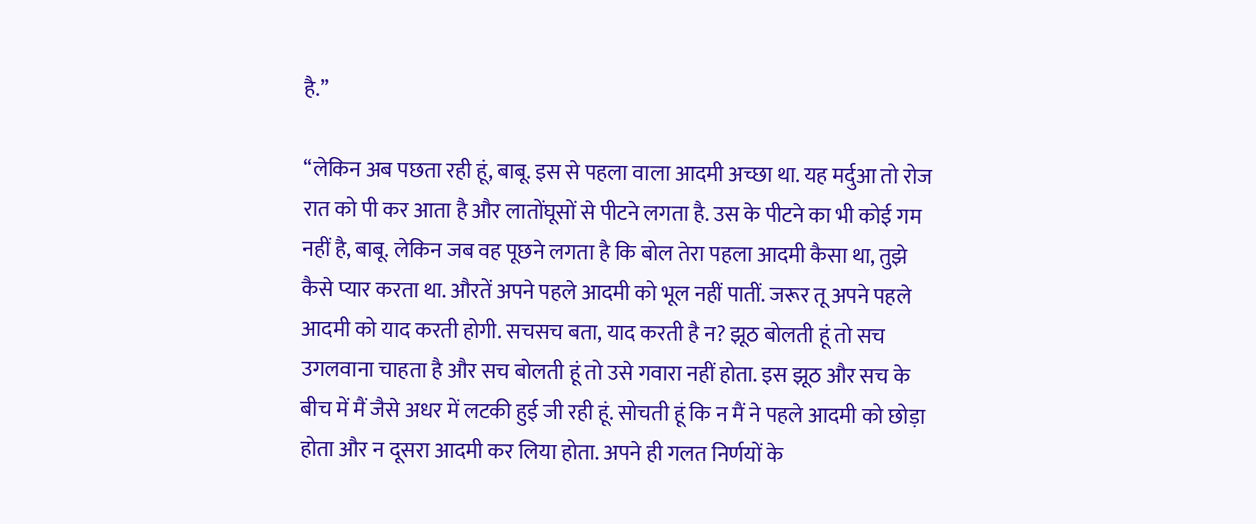है.’’

‘‘लेकिन अब पछता रही हूं, बाबू. इस से पहला वाला आदमी अच्छा था. यह मर्दुआ तो रोज रात को पी कर आता है और लातोंघूसों से पीटने लगता है. उस के पीटने का भी कोई गम नहीं है, बाबू. लेकिन जब वह पूछने लगता है कि बोल तेरा पहला आदमी कैसा था, तुझे कैसे प्यार करता था. औरतें अपने पहले आदमी को भूल नहीं पातीं. जरूर तू अपने पहले आदमी को याद करती होगी. सचसच बता, याद करती है न? झूठ बोलती हूं तो सच उगलवाना चाहता है और सच बोलती हूं तो उसे गवारा नहीं होता. इस झूठ और सच के बीच में मैं जैसे अधर में लटकी हुई जी रही हूं. सोचती हूं कि न मैं ने पहले आदमी को छोड़ा होता और न दूसरा आदमी कर लिया होता. अपने ही गलत निर्णयों के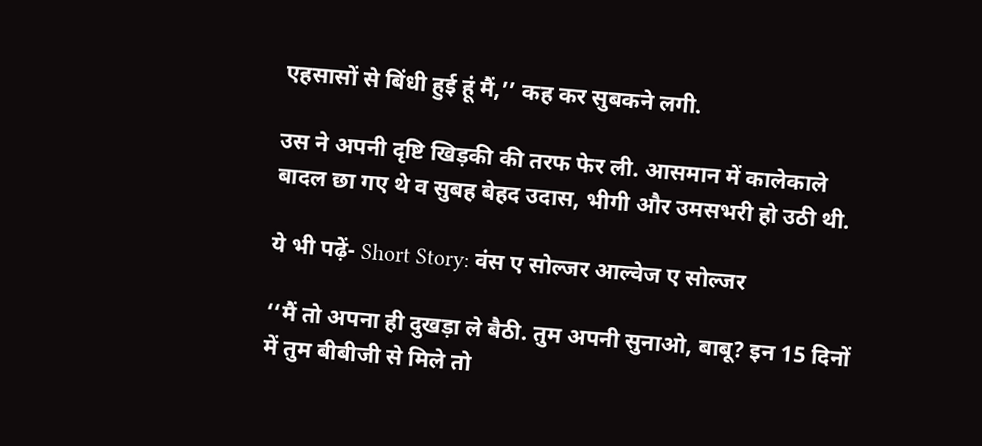एहसासों से बिंधी हुई हूं मैं,’’ कह कर सुबकने लगी.

उस ने अपनी दृष्टि खिड़की की तरफ फेर ली. आसमान में कालेकाले बादल छा गए थे व सुबह बेहद उदास, भीगी और उमसभरी हो उठी थी.

ये भी पढ़ें- Short Story: वंस ए सोल्जर आल्वेज ए सोल्जर

‘‘मैं तो अपना ही दुखड़ा ले बैठी. तुम अपनी सुनाओ, बाबू? इन 15 दिनों में तुम बीबीजी से मिले तो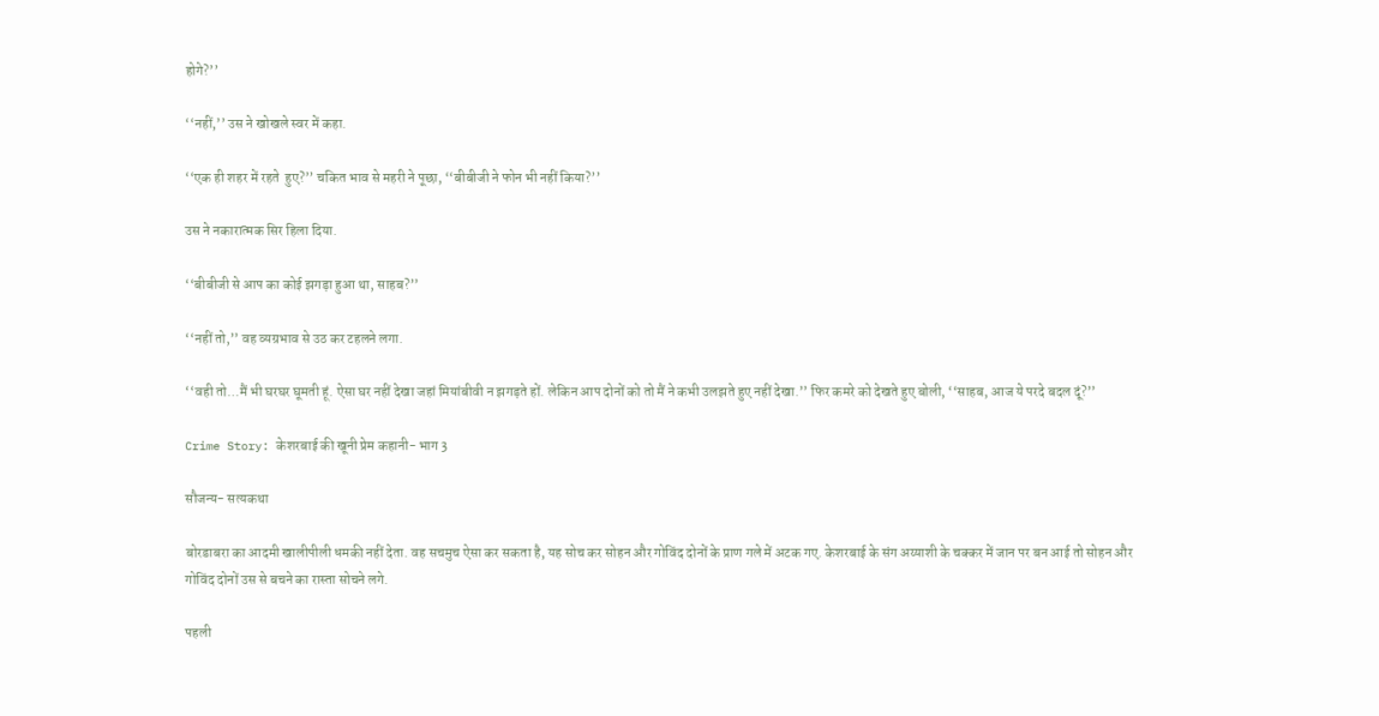होगे?’’

‘‘नहीं,’’ उस ने खोखले स्वर में कहा.

‘‘एक ही शहर में रहते  हुए?’’ चकित भाव से महरी ने पूछा, ‘‘बीबीजी ने फोन भी नहीं किया?’’

उस ने नकारात्मक सिर हिला दिया.

‘‘बीबीजी से आप का कोई झगड़ा हुआ था, साहब?’’

‘‘नहीं तो,’’ वह व्यग्रभाव से उठ कर टहलने लगा.

‘‘वही तो…मैं भी घरघर घूमती हूं. ऐसा घर नहीं देखा जहां मियांबीवी न झगड़ते हों. लेकिन आप दोनों को तो मैं ने कभी उलझते हुए नहीं देखा.’’ फिर कमरे को देखते हुए बोली, ‘‘साहब, आज ये परदे बदल दूं?’’

Crime Story: केशरबाई की खूनी प्रेम कहानी- भाग 3

सौजन्य- सत्यकथा

बोरडाबरा का आदमी खालीपीली धमकी नहीं देता. वह सचमुच ऐसा कर सकता है, यह सोच कर सोहन और गोविंद दोनों के प्राण गले में अटक गए. केशरबाई के संग अय्याशी के चक्कर में जान पर बन आई तो सोहन और गोविंद दोनों उस से बचने का रास्ता सोचने लगे.

पहली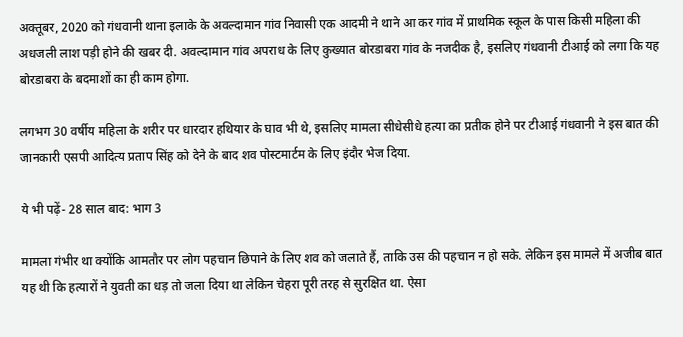अक्तूबर, 2020 को गंधवानी थाना इलाके के अवल्दामान गांव निवासी एक आदमी ने थाने आ कर गांव में प्राथमिक स्कूल के पास किसी महिला की अधजली लाश पड़ी होने की खबर दी. अवल्दामान गांव अपराध के लिए कुख्यात बोरडाबरा गांव के नजदीक है, इसलिए गंधवानी टीआई को लगा कि यह बोरडाबरा के बदमाशों का ही काम होगा.

लगभग 30 वर्षीय महिला के शरीर पर धारदार हथियार के घाव भी थे, इसलिए मामला सीधेसीधे हत्या का प्रतीक होने पर टीआई गंधवानी ने इस बात की जानकारी एसपी आदित्य प्रताप सिंह को देने के बाद शव पोस्टमार्टम के लिए इंदौर भेज दिया.

ये भी पढ़ें- 28 साल बाद: भाग 3

मामला गंभीर था क्योंकि आमतौर पर लोग पहचान छिपाने के लिए शव को जलाते हैं, ताकि उस की पहचान न हो सके. लेकिन इस मामले में अजीब बात यह थी कि हत्यारों ने युवती का धड़ तो जला दिया था लेकिन चेहरा पूरी तरह से सुरक्षित था. ऐसा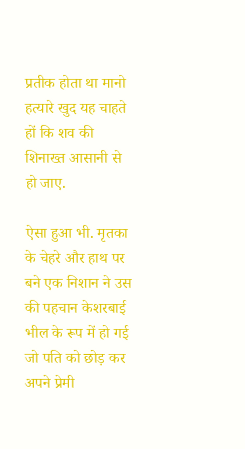प्रतीक होता था मानो हत्यारे खुद यह चाहते हों कि शव की शिनाख्त आसानी से हो जाए.

ऐसा हुआ भी. मृतका के चेहरे और हाथ पर बने एक निशान ने उस की पहचान केशरबाई भील के रूप में हो गई जो पति को छोड़ कर अपने प्रेमी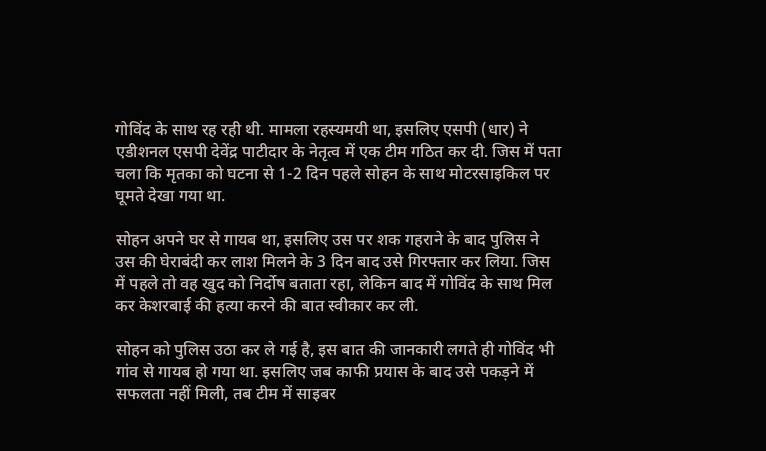गोविंद के साथ रह रही थी. मामला रहस्यमयी था, इसलिए एसपी (धार) ने एडीशनल एसपी देवेंद्र पाटीदार के नेतृत्व में एक टीम गठित कर दी. जिस में पता चला कि मृतका को घटना से 1-2 दिन पहले सोहन के साथ मोटरसाइकिल पर घूमते देखा गया था.

सोहन अपने घर से गायब था, इसलिए उस पर शक गहराने के बाद पुलिस ने उस की घेराबंदी कर लाश मिलने के 3 दिन बाद उसे गिरफ्तार कर लिया. जिस में पहले तो वह खुद को निर्दोष बताता रहा, लेकिन बाद में गोविंद के साथ मिल कर केशरबाई की हत्या करने की बात स्वीकार कर ली.

सोहन को पुलिस उठा कर ले गई है, इस बात की जानकारी लगते ही गोविंद भी गांव से गायब हो गया था. इसलिए जब काफी प्रयास के बाद उसे पकड़ने में सफलता नहीं मिली, तब टीम में साइबर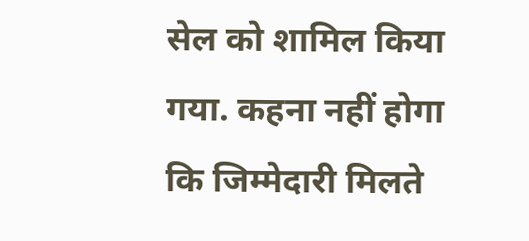सेल को शामिल किया गया. कहना नहीं होगा कि जिम्मेदारी मिलते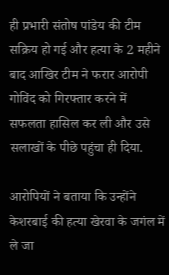ही प्रभारी संतोष पांडेय की टीम सक्रिय हो गई और हत्या के 2 महीने बाद आखिर टीम ने फरार आरोपी गोविंद को गिरफ्तार करने में सफलता हासिल कर ली और उसे सलाखों के पीछे पहुंचा ही दिया.

आरोपियों ने बताया कि उन्होंने केशरबाई की हत्या खेरवा के जगंल में ले जा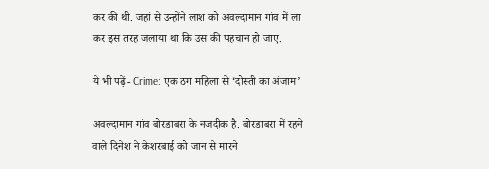कर की थी. जहां से उन्होंने लाश को अवल्दामान गांव में ला कर इस तरह जलाया था कि उस की पहचान हो जाए.

ये भी पढ़ें- Crime: एक ठग महिला से ‘दोस्ती का अंजाम’

अवल्दामान गांव बोरडाबरा के नजदीक है. बोरडाबरा में रहने वाले दिनेश ने केशरबाई को जान से मारने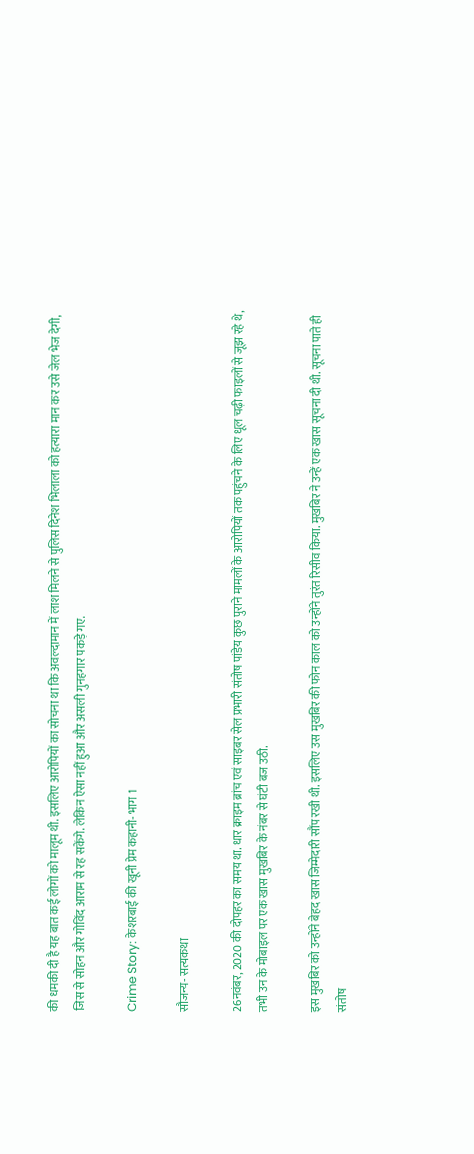की धमकी दी है यह बात कई लोगों को मालूम थी. इसलिए आरोपियों का सोचना था कि अवल्दामान में लाश मिलने से पुलिस दिनेश भिलाला को हत्यारा मान कर उसे जेल भेज देगी, जिस से सोहन और गोविंद आराम से रह सकेंगे. लेकिन ऐसा नहीं हुआ और असली गुनहगार पकड़े गए.

Crime Story: केशरबाई की खूनी प्रेम कहानी- भाग 1

सौजन्य- सत्यकथा

26नवंबर, 2020 की दोपहर का समय था. धार क्राइम ब्रांच एवं साइबर सेल प्रभारी संतोष पांडेय कुछ पुराने मामलों के आरोपियों तक पहुंचने के लिए धूल चढ़ी फाइलों से जूझ रहे थे, तभी उन के मोबाइल पर एक खास मुखबिर के नंबर से घंटी बज उठी.

इस मुखबिर को उन्होंने बेहद खास जिम्मेदारी सौंप रखी थी. इसलिए उस मुखबिर की फोन काल को उन्होंने तुरंत रिसीव किया. मुखबिर ने उन्हें एक खास सूचना दी थी. सूचना पाते ही संतोष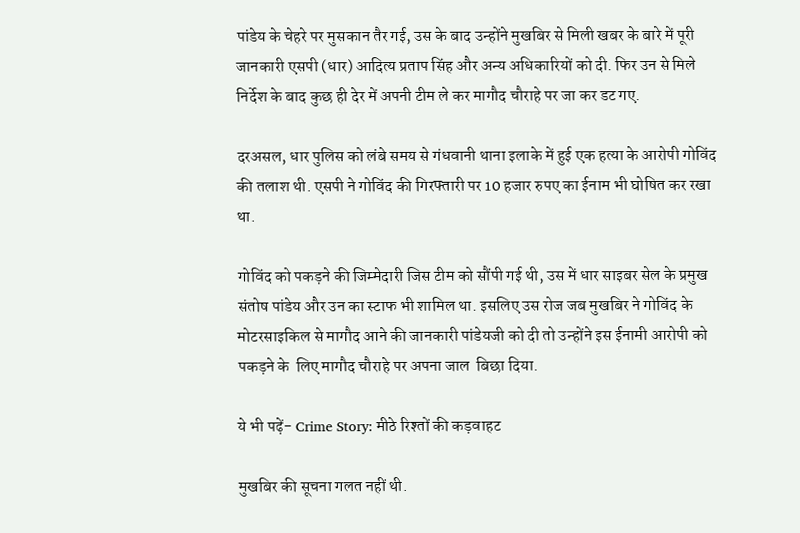पांडेय के चेहरे पर मुसकान तैर गई, उस के बाद उन्होंने मुखबिर से मिली खबर के बारे में पूरी जानकारी एसपी (धार) आदित्य प्रताप सिंह और अन्य अधिकारियों को दी. फिर उन से मिले निर्देश के बाद कुछ ही देर में अपनी टीम ले कर मागौद चौराहे पर जा कर डट गए.

दरअसल, धार पुलिस को लंबे समय से गंधवानी थाना इलाके में हुई एक हत्या के आरोपी गोविंद की तलाश थी. एसपी ने गोविंद की गिरफ्तारी पर 10 हजार रुपए का ईनाम भी घोषित कर रखा था.

गोविंद को पकड़ने की जिम्मेदारी जिस टीम को सौंपी गई थी, उस में धार साइबर सेल के प्रमुख संतोष पांडेय और उन का स्टाफ भी शामिल था. इसलिए उस रोज जब मुखबिर ने गोविंद के मोटरसाइकिल से मागौद आने की जानकारी पांडेयजी को दी तो उन्होंने इस ईनामी आरोपी को पकड़ने के  लिए मागौद चौराहे पर अपना जाल  बिछा दिया.

ये भी पढ़ें- Crime Story: मीठे रिश्तों की कड़वाहट

मुखबिर की सूचना गलत नहीं थी.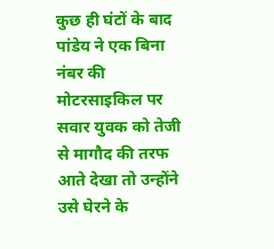कुछ ही घंटों के बाद पांडेय ने एक बिना नंबर की मोटरसाइकिल पर सवार युवक को तेजी से मागौद की तरफ आते देखा तो उन्होंने उसे घेरने के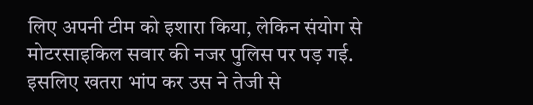लिए अपनी टीम को इशारा किया, लेकिन संयोग से मोटरसाइकिल सवार की नजर पुलिस पर पड़ गई. इसलिए खतरा भांप कर उस ने तेजी से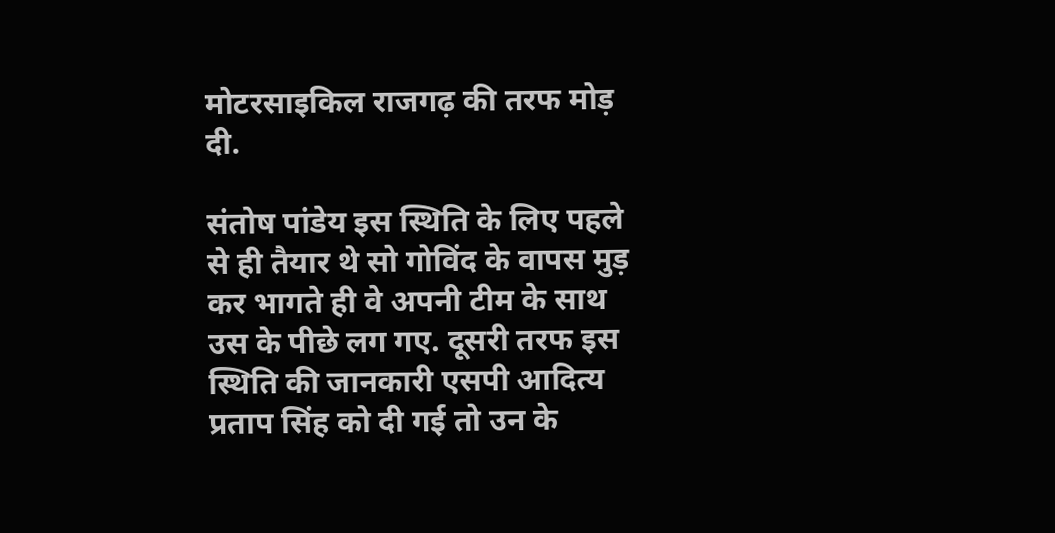मोटरसाइकिल राजगढ़ की तरफ मोड़ दी.

संतोष पांडेय इस स्थिति के लिए पहले से ही तैयार थे सो गोविंद के वापस मुड़ कर भागते ही वे अपनी टीम के साथ उस के पीछे लग गए. दूसरी तरफ इस स्थिति की जानकारी एसपी आदित्य प्रताप सिंह को दी गई तो उन के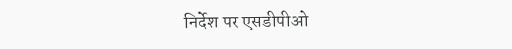निर्देश पर एसडीपीओ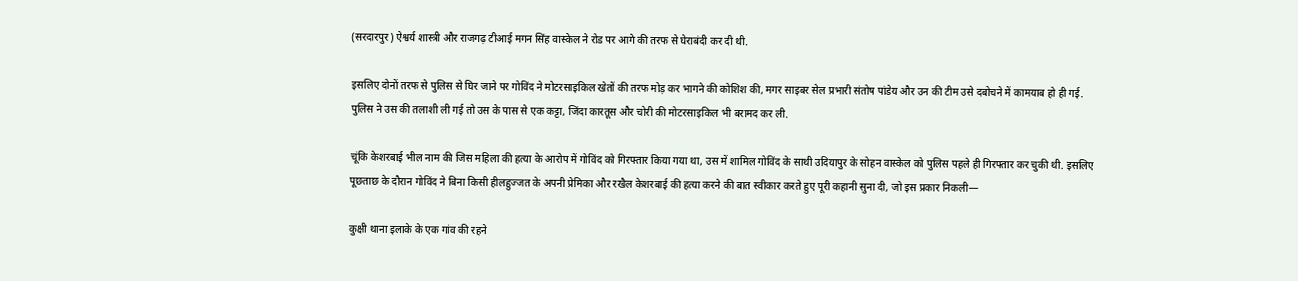(सरदारपुर) ऐश्वर्य शास्त्री और राजगढ़ टीआई मगन सिंह वास्केल ने रोड पर आगे की तरफ से घेराबंदी कर दी थी.

इसलिए दोनों तरफ से पुलिस से घिर जाने पर गोविंद ने मोटरसाइकिल खेतों की तरफ मोड़ कर भागने की कोशिश की, मगर साइबर सेल प्रभारी संतोष पांडेय और उन की टीम उसे दबोचने में कामयाब हो ही गई. पुलिस ने उस की तलाशी ली गई तो उस के पास से एक कट्टा, जिंदा कारतूस और चोरी की मोटरसाइकिल भी बरामद कर ली.

चूंकि केशरबाई भील नाम की जिस महिला की हत्या के आरोप में गोविंद को गिरफ्तार किया गया था, उस में शामिल गोविंद के साथी उदियापुर के सोहन वास्केल को पुलिस पहले ही गिरफ्तार कर चुकी थी. इसलिए पूछताछ के दौरान गोविंद ने बिना किसी हीलहुज्जत के अपनी प्रेमिका और रखैल केशरबाई की हत्या करने की बात स्वीकार करते हुए पूरी कहानी सुना दी, जो इस प्रकार निकली—

कुक्षी थाना इलाके के एक गांव की रहने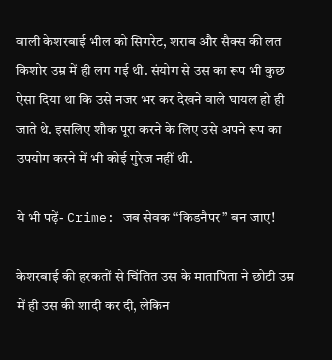वाली केशरबाई भील को सिगरेट, शराब और सैक्स की लत किशोर उम्र में ही लग गई थी. संयोग से उस का रूप भी कुछ ऐसा दिया था कि उसे नजर भर कर देखने वाले घायल हो ही जाते थे. इसलिए शौक पूरा करने के लिए उसे अपने रूप का उपयोग करने में भी कोई गुरेज नहीं थी.

ये भी पढ़ें- Crime: जब सेवक “किडनैपर” बन जाए!

केशरबाई की हरकतों से चिंतित उस के मातापिता ने छोटी उम्र में ही उस की शादी कर दी, लेकिन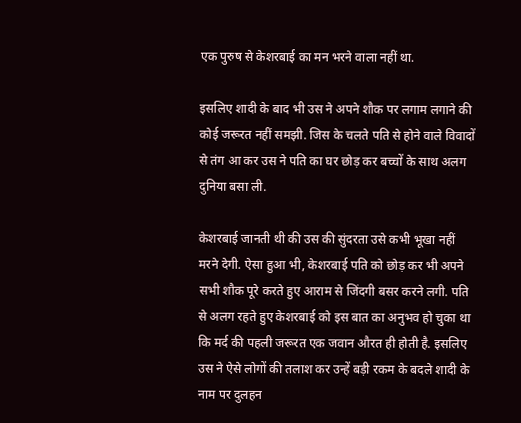एक पुरुष से केशरबाई का मन भरने वाला नहीं था.

इसलिए शादी के बाद भी उस ने अपने शौक पर लगाम लगाने की कोई जरूरत नहीं समझी. जिस के चलते पति से होने वाले विवादों से तंग आ कर उस ने पति का घर छोड़ कर बच्चों के साथ अलग दुनिया बसा ली.

केशरबाई जानती थी की उस की सुंदरता उसे कभी भूखा नहीं मरने देगी. ऐसा हुआ भी, केशरबाई पति को छोड़ कर भी अपने सभी शौक पूरे करते हुए आराम से जिंदगी बसर करने लगी. पति से अलग रहते हुए केशरबाई को इस बात का अनुभव हो चुका था कि मर्द की पहली जरूरत एक जवान औरत ही होती है. इसलिए उस ने ऐसे लोगों की तलाश कर उन्हें बड़ी रकम के बदले शादी के नाम पर दुलहन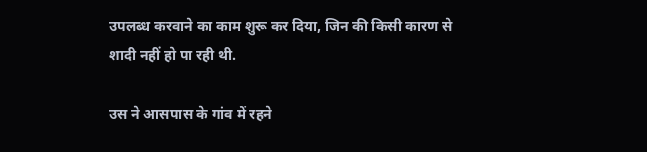उपलब्ध करवाने का काम शुरू कर दिया, जिन की किसी कारण से शादी नहीं हो पा रही थी.

उस ने आसपास के गांव में रहने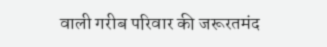वाली गरीब परिवार की जरूरतमंद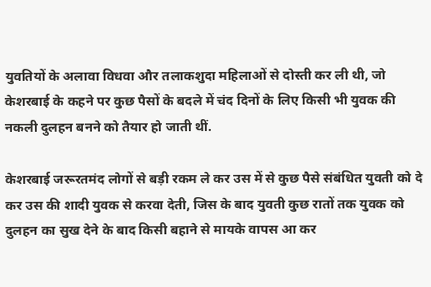युवतियों के अलावा विधवा और तलाकशुदा महिलाओं से दोस्ती कर ली थी, जो केशरबाई के कहने पर कुछ पैसों के बदले में चंद दिनों के लिए किसी भी युवक की नकली दुलहन बनने को तैयार हो जाती थीं.

केशरबाई जरूरतमंद लोगों से बड़ी रकम ले कर उस में से कुछ पैसे संबंधित युवती को दे कर उस की शादी युवक से करवा देती, जिस के बाद युवती कुछ रातों तक युवक को दुलहन का सुख देने के बाद किसी बहाने से मायके वापस आ कर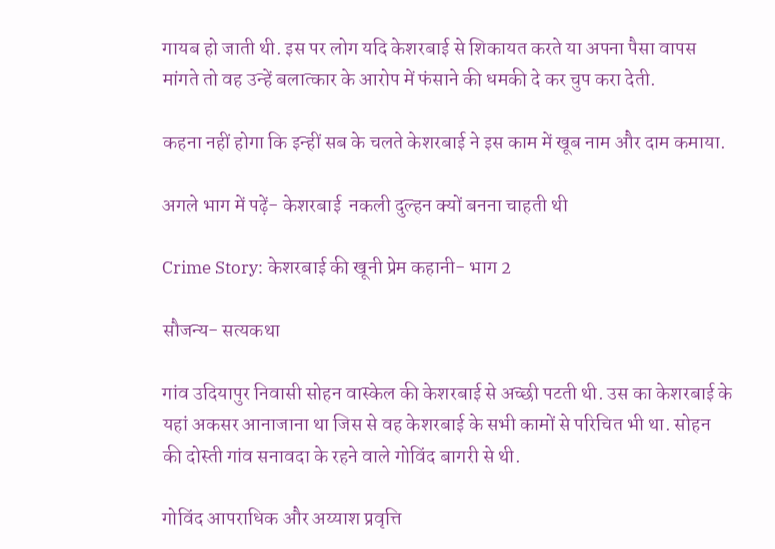गायब हो जाती थी. इस पर लोग यदि केशरबाई से शिकायत करते या अपना पैसा वापस मांगते तो वह उन्हें बलात्कार के आरोप में फंसाने की धमकी दे कर चुप करा देती.

कहना नहीं होगा कि इन्हीं सब के चलते केशरबाई ने इस काम में खूब नाम और दाम कमाया.

अगले भाग में पढ़ें- केशरबाई  नकली दुल्हन क्यों बनना चाहती थी

Crime Story: केशरबाई की खूनी प्रेम कहानी- भाग 2

सौजन्य- सत्यकथा

गांव उदियापुर निवासी सोहन वास्केल की केशरबाई से अच्छी पटती थी. उस का केशरबाई के यहां अकसर आनाजाना था जिस से वह केशरबाई के सभी कामों से परिचित भी था. सोहन की दोस्ती गांव सनावदा के रहने वाले गोविंद बागरी से थी.

गोविंद आपराधिक और अय्याश प्रवृत्ति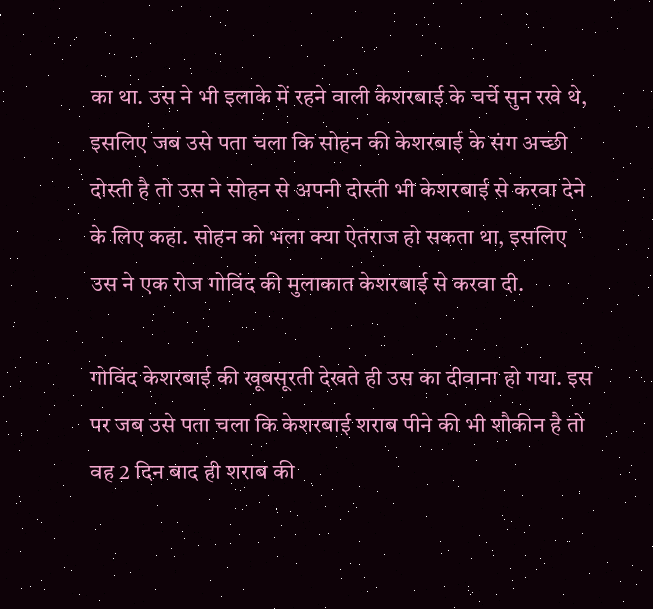का था. उस ने भी इलाके में रहने वाली केशरबाई के चर्चे सुन रखे थे, इसलिए जब उसे पता चला कि सोहन की केशरबाई के संग अच्छी दोस्ती है तो उस ने सोहन से अपनी दोस्ती भी केशरबाई से करवा देने के लिए कहा. सोहन को भला क्या ऐतराज हो सकता था, इसलिए उस ने एक रोज गोविंद की मुलाकात केशरबाई से करवा दी.

गोविंद केशरबाई की खूबसूरती देखते ही उस का दीवाना हो गया. इस पर जब उसे पता चला कि केशरबाई शराब पीने की भी शौकीन है तो वह 2 दिन बाद ही शराब की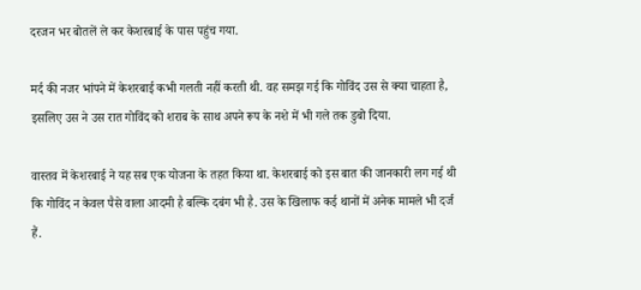दरजन भर बोतलें ले कर केशरबाई के पास पहुंच गया.

मर्द की नजर भांपने में केशरबाई कभी गलती नहीं करती थी. वह समझ गई कि गोविंद उस से क्या चाहता है, इसलिए उस ने उस रात गोविंद को शराब के साथ अपने रूप के नशे में भी गले तक डुबो दिया.

वास्तव में केशरबाई ने यह सब एक योजना के तहत किया था. केशरबाई को इस बात की जानकारी लग गई थी कि गोविंद न केवल पैसे वाला आदमी है बल्कि दबंग भी है. उस के खिलाफ कई थानों में अनेक मामले भी दर्ज हैं.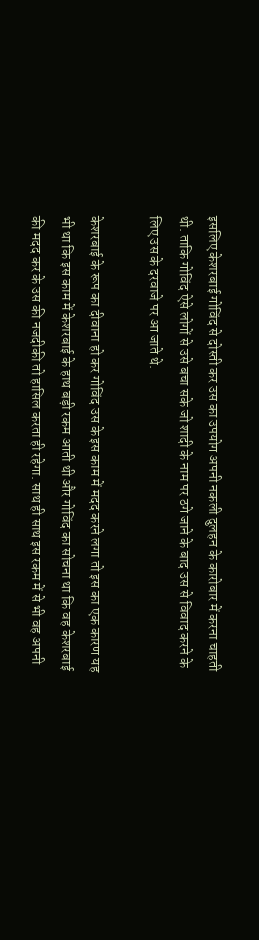इसलिए केशरबाई गोविंद से दोस्ती कर उस का उपयोग अपनी नकली दुलहन के कारोबार में करना चाहती थी. ताकि गोविंद ऐसे लोगों से उसे बचा सके जो शादी के नाम पर ठगे जाने के बाद उस से विवाद करने के लिए उस के दरवाजे पर आ जाते थे.

केशरबाई के रूप का दीवाना हो कर गोविंद उस के इस काम में मदद करने लगा तो इस का एक कारण यह भी था कि इस काम में केशरबाई के हाथ बड़ी रकम आती थी और गोविंद का सोचना था कि वह केशरबाई की मदद कर के उस की नजदीकी तो हासिल करता ही रहेगा. साथ ही साथ इस रकम में से भी वह अपनी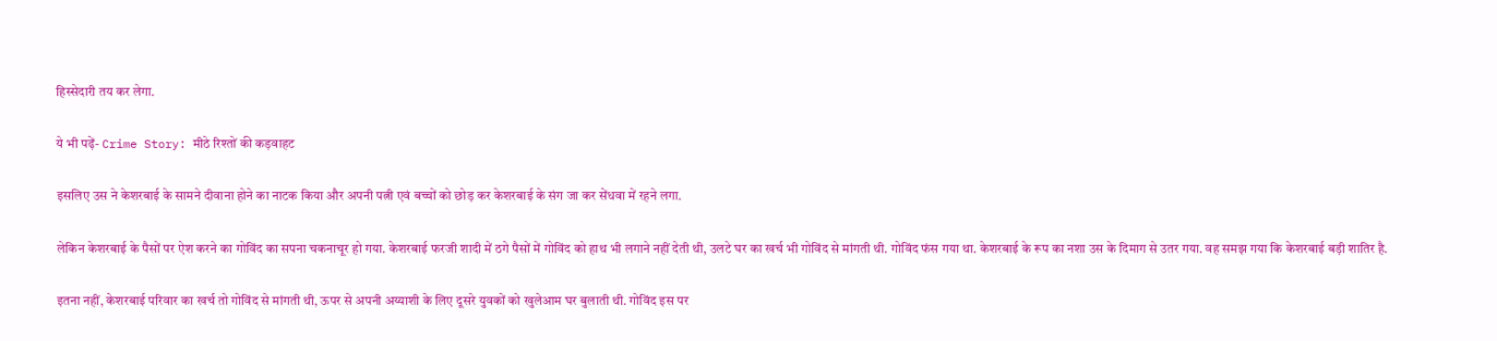हिस्सेदारी तय कर लेगा.

ये भी पढ़ें- Crime Story: मीठे रिश्तों की कड़वाहट

इसलिए उस ने केशरबाई के सामने दीवाना होने का नाटक किया और अपनी पत्नी एवं बच्चों को छोड़ कर केशरबाई के संग जा कर सेंधवा में रहने लगा.

लेकिन केशरबाई के पैसों पर ऐश करने का गोविंद का सपना चकनाचूर हो गया. केशरबाई फरजी शादी में ठगे पैसों में गोविंद को हाथ भी लगाने नहीं देती थी, उलटे घर का खर्च भी गोविंद से मांगती थी. गोविंद फंस गया था. केशरबाई के रूप का नशा उस के दिमाग से उतर गया. वह समझ गया कि केशरबाई बड़ी शातिर है.

इतना नहीं, केशरबाई परिवार का खर्च तो गोविंद से मांगती थी, ऊपर से अपनी अय्याशी के लिए दूसरे युवकों को खुलेआम घर बुलाती थी. गोविंद इस पर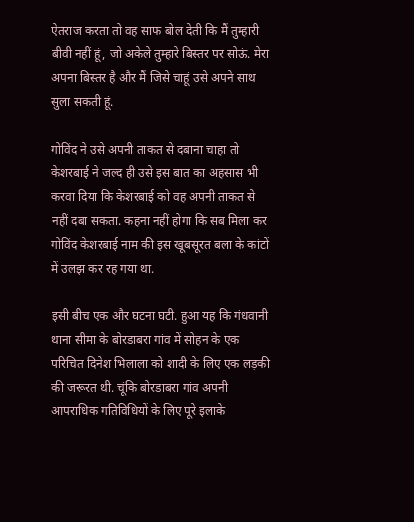ऐतराज करता तो वह साफ बोल देती कि मैं तुम्हारी बीवी नहीं हूं, जो अकेले तुम्हारे बिस्तर पर सोऊं. मेरा अपना बिस्तर है और मैं जिसे चाहूं उसे अपने साथ सुला सकती हूं.

गोविंद ने उसे अपनी ताकत से दबाना चाहा तो केशरबाई ने जल्द ही उसे इस बात का अहसास भी करवा दिया कि केशरबाई को वह अपनी ताकत से नहीं दबा सकता. कहना नहीं होगा कि सब मिला कर गोविंद केशरबाई नाम की इस खूबसूरत बला के कांटों में उलझ कर रह गया था.

इसी बीच एक और घटना घटी. हुआ यह कि गंधवानी थाना सीमा के बोरडाबरा गांव में सोहन के एक परिचित दिनेश भिलाला को शादी के लिए एक लड़की की जरूरत थी. चूंकि बोरडाबरा गांव अपनी आपराधिक गतिविधियों के लिए पूरे इलाके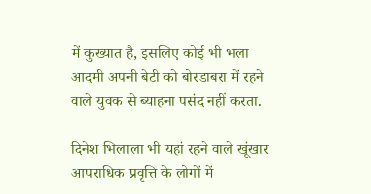में कुख्यात है, इसलिए कोई भी भला आदमी अपनी बेटी को बोरडाबरा में रहने वाले युवक से ब्याहना पसंद नहीं करता.

दिनेश भिलाला भी यहां रहने वाले खूंखार आपराधिक प्रवृत्ति के लोगों में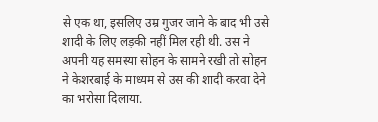से एक था, इसलिए उम्र गुजर जाने के बाद भी उसे शादी के लिए लड़की नहीं मिल रही थी. उस ने अपनी यह समस्या सोहन के सामने रखी तो सोहन ने केशरबाई के माध्यम से उस की शादी करवा देने का भरोसा दिलाया.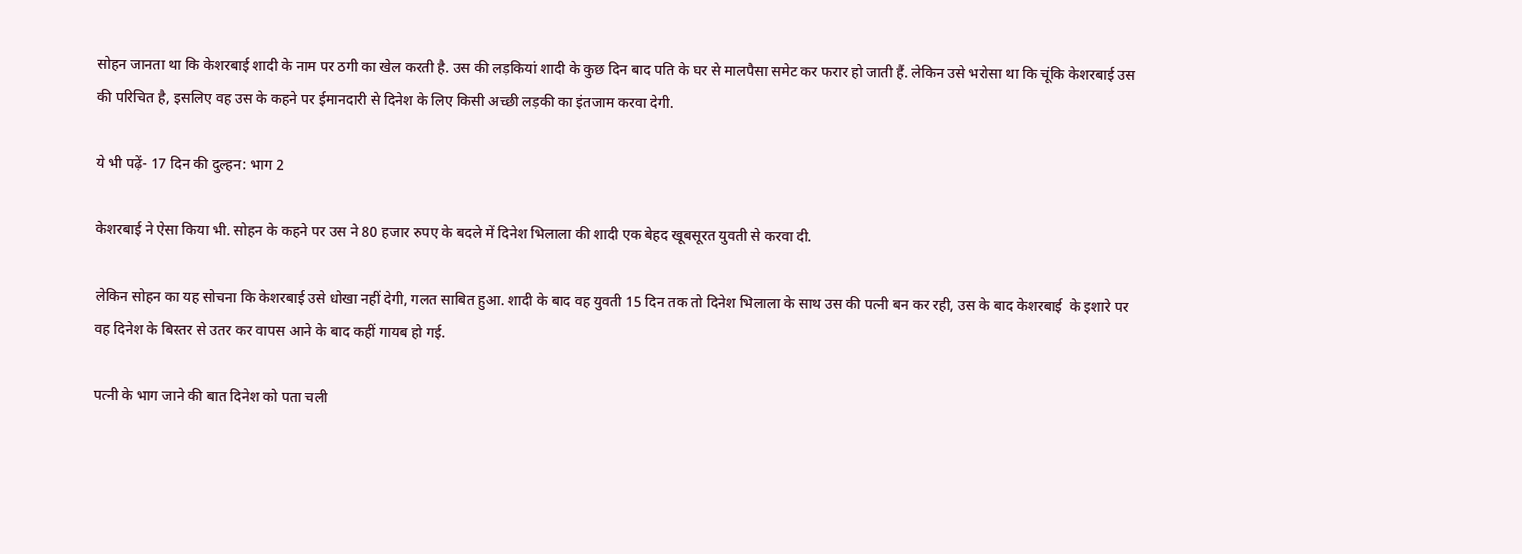सोहन जानता था कि केशरबाई शादी के नाम पर ठगी का खेल करती है. उस की लड़कियां शादी के कुछ दिन बाद पति के घर से मालपैसा समेट कर फरार हो जाती हैं. लेकिन उसे भरोसा था कि चूंकि केशरबाई उस की परिचित है, इसलिए वह उस के कहने पर ईमानदारी से दिनेश के लिए किसी अच्छी लड़की का इंतजाम करवा देगी.

ये भी पढ़ें- 17 दिन की दुल्हन: भाग 2

केशरबाई ने ऐसा किया भी. सोहन के कहने पर उस ने 80 हजार रुपए के बदले में दिनेश भिलाला की शादी एक बेहद खूबसूरत युवती से करवा दी.

लेकिन सोहन का यह सोचना कि केशरबाई उसे धोखा नहीं देगी, गलत साबित हुआ. शादी के बाद वह युवती 15 दिन तक तो दिनेश भिलाला के साथ उस की पत्नी बन कर रही, उस के बाद केशरबाई  के इशारे पर वह दिनेश के बिस्तर से उतर कर वापस आने के बाद कहीं गायब हो गई.

पत्नी के भाग जाने की बात दिनेश को पता चली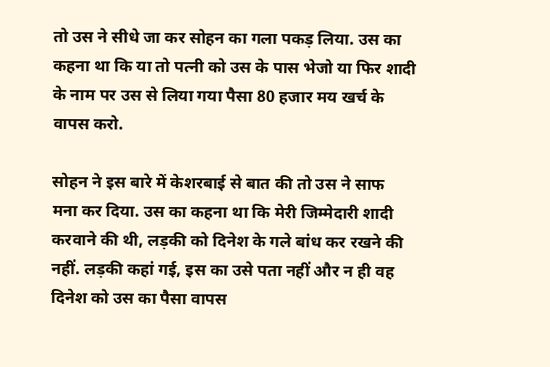तो उस ने सीधे जा कर सोहन का गला पकड़ लिया. उस का कहना था कि या तो पत्नी को उस के पास भेजो या फिर शादी के नाम पर उस से लिया गया पैसा 80 हजार मय खर्च के वापस करो.

सोहन ने इस बारे में केशरबाई से बात की तो उस ने साफ  मना कर दिया. उस का कहना था कि मेरी जिम्मेदारी शादी करवाने की थी, लड़की को दिनेश के गले बांध कर रखने की नहीं. लड़की कहां गई, इस का उसे पता नहीं और न ही वह दिनेश को उस का पैसा वापस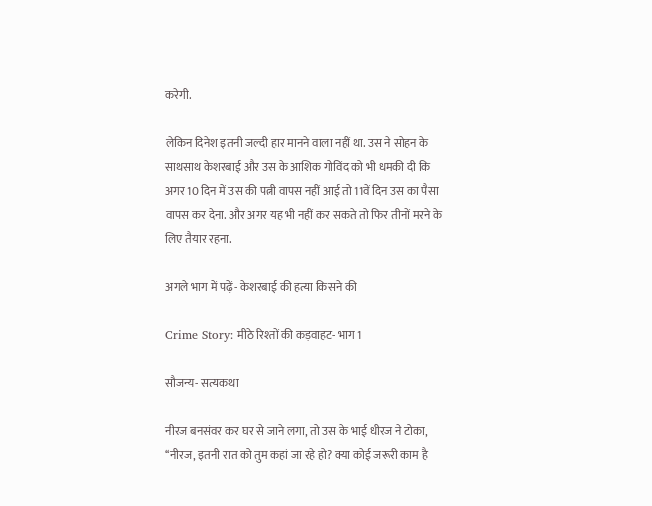करेगी.

लेकिन दिनेश इतनी जल्दी हार मानने वाला नहीं था. उस ने सोहन के साथसाथ केशरबाई और उस के आशिक गोविंद को भी धमकी दी कि अगर 10 दिन में उस की पत्नी वापस नहीं आई तो 11वें दिन उस का पैसा वापस कर देना. और अगर यह भी नहीं कर सकते तो फिर तीनों मरने के लिए तैयार रहना.

अगले भाग में पढ़ें- केशरबाई की हत्या किसने की

Crime Story: मीठे रिश्तों की कड़वाहट- भाग 1

सौजन्य- सत्यकथा

नीरज बनसंवर कर घर से जाने लगा, तो उस के भाई धीरज ने टोका, ‘‘नीरज, इतनी रात को तुम कहां जा रहे हो? क्या कोई जरूरी काम है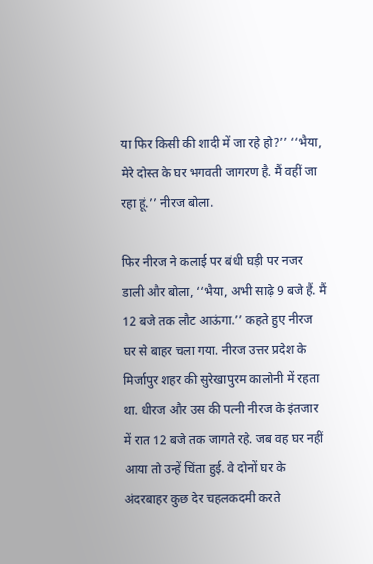या फिर किसी की शादी में जा रहे हो?’’ ‘‘भैया, मेरे दोस्त के घर भगवती जागरण है. मैं वहीं जा रहा हूं.’’ नीरज बोला.

फिर नीरज ने कलाई पर बंधी घड़ी पर नजर डाली और बोला, ‘‘भैया, अभी साढ़े 9 बजे हैं. मैं 12 बजे तक लौट आऊंगा.’’ कहते हुए नीरज घर से बाहर चला गया. नीरज उत्तर प्रदेश के मिर्जापुर शहर की सुरेखापुरम कालोनी में रहता था. धीरज और उस की पत्नी नीरज के इंतजार में रात 12 बजे तक जागते रहे. जब वह घर नहीं आया तो उन्हें चिंता हुई. वे दोनों घर के अंदरबाहर कुछ देर चहलकदमी करते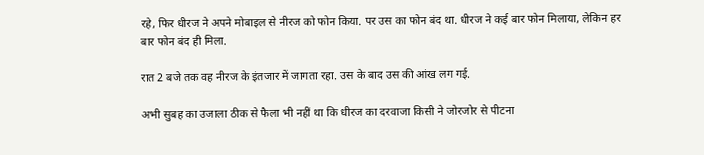रहे, फिर धीरज ने अपने मोबाइल से नीरज को फोन किया. पर उस का फोन बंद था. धीरज ने कई बार फोन मिलाया, लेकिन हर बार फोन बंद ही मिला.

रात 2 बजे तक वह नीरज के इंतजार में जागता रहा. उस के बाद उस की आंख लग गई.

अभी सुबह का उजाला ठीक से फैला भी नहीं था कि धीरज का दरवाजा किसी ने जोरजोर से पीटना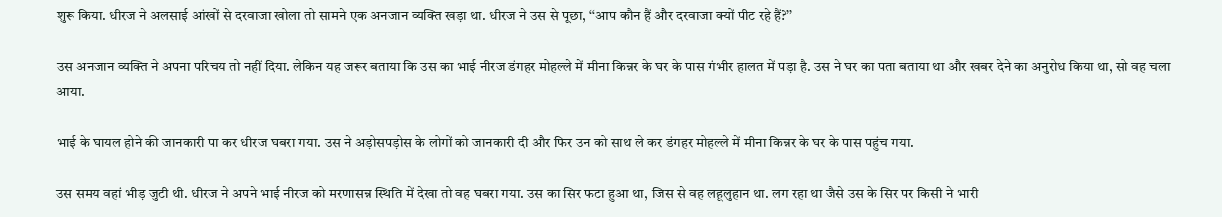शुरू किया. धीरज ने अलसाई आंखों से दरवाजा खोला तो सामने एक अनजान व्यक्ति खड़ा था. धीरज ने उस से पूछा, ‘‘आप कौन हैं और दरवाजा क्यों पीट रहे हैं?’’

उस अनजान व्यक्ति ने अपना परिचय तो नहीं दिया. लेकिन यह जरूर बताया कि उस का भाई नीरज डंगहर मोहल्ले में मीना किन्नर के घर के पास गंभीर हालत में पड़ा है. उस ने घर का पता बताया था और खबर देने का अनुरोध किया था, सो वह चला आया.

भाई के घायल होने की जानकारी पा कर धीरज घबरा गया. उस ने अड़ोसपड़ोस के लोगों को जानकारी दी और फिर उन को साथ ले कर डंगहर मोहल्ले में मीना किन्नर के घर के पास पहुंच गया.

उस समय वहां भीड़ जुटी थी. धीरज ने अपने भाई नीरज को मरणासन्न स्थिति में देखा तो वह घबरा गया. उस का सिर फटा हुआ था, जिस से वह लहूलुहान था. लग रहा था जैसे उस के सिर पर किसी ने भारी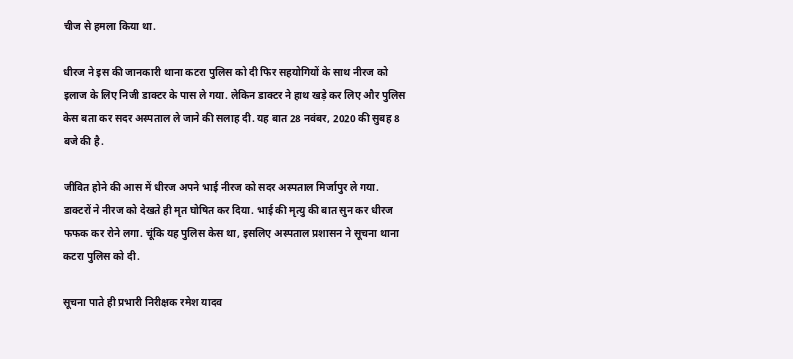चीज से हमला किया था.

धीरज ने इस की जानकारी थाना कटरा पुलिस को दी फिर सहयोगियों के साथ नीरज को इलाज के लिए निजी डाक्टर के पास ले गया. लेकिन डाक्टर ने हाथ खड़े कर लिए और पुलिस केस बता कर सदर अस्पताल ले जाने की सलाह दी. यह बात 28 नवंबर, 2020 की सुबह 8 बजे की है.

जीवित होने की आस में धीरज अपने भाई नीरज को सदर अस्पताल मिर्जापुर ले गया. डाक्टरों ने नीरज को देखते ही मृत घोषित कर दिया. भाई की मृत्यु की बात सुन कर धीरज फफक कर रोने लगा. चूंकि यह पुलिस केस था, इसलिए अस्पताल प्रशासन ने सूचना थाना कटरा पुलिस को दी.

सूचना पाते ही प्रभारी निरीक्षक रमेश यादव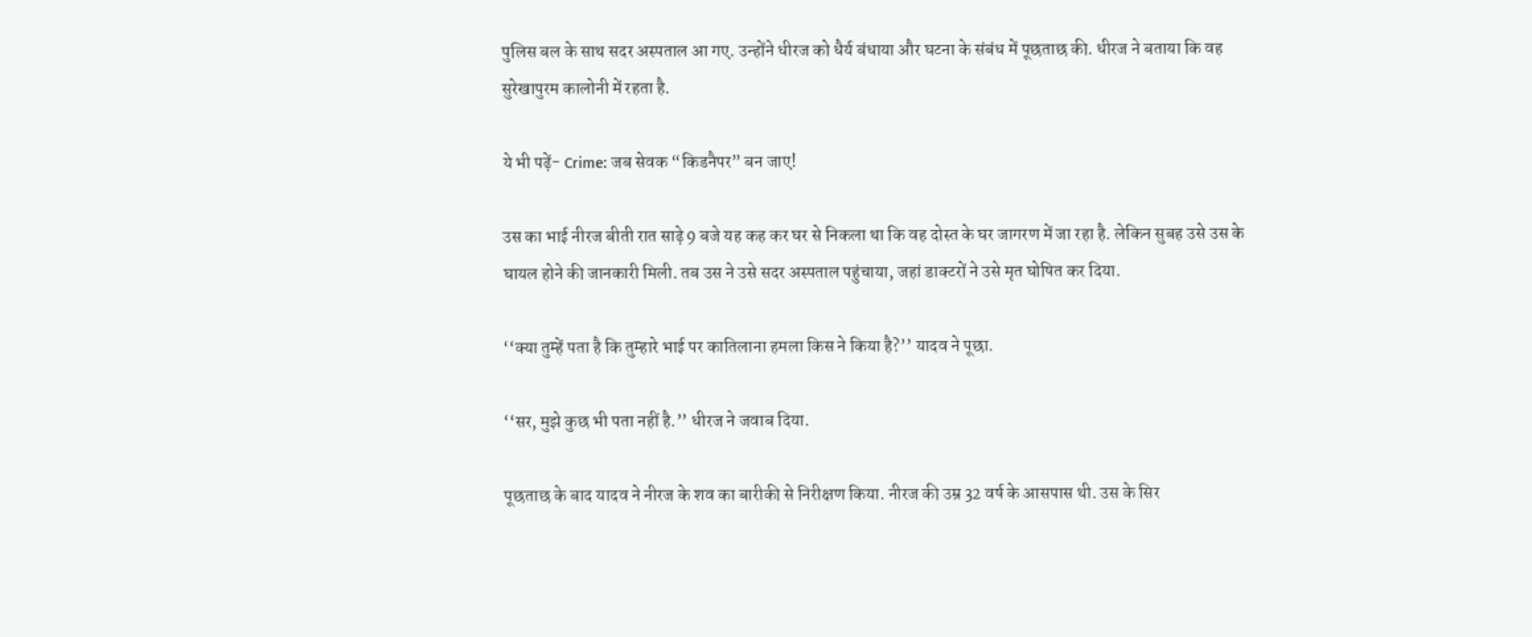पुलिस बल के साथ सदर अस्पताल आ गए. उन्होंने धीरज को धैर्य बंधाया और घटना के संबंध में पूछताछ की. धीरज ने बताया कि वह सुरेखापुरम कालोनी में रहता है.

ये भी पढ़ें- Crime: जब सेवक “किडनैपर” बन जाए!

उस का भाई नीरज बीती रात साढ़े 9 बजे यह कह कर घर से निकला था कि वह दोस्त के घर जागरण में जा रहा है. लेकिन सुबह उसे उस के घायल होने की जानकारी मिली. तब उस ने उसे सदर अस्पताल पहुंचाया, जहां डाक्टरों ने उसे मृत घोषित कर दिया.

‘‘क्या तुम्हें पता है कि तुम्हारे भाई पर कातिलाना हमला किस ने किया है?’’ यादव ने पूछा.

‘‘सर, मुझे कुछ भी पता नहीं है.’’ धीरज ने जवाब दिया.

पूछताछ के बाद यादव ने नीरज के शव का बारीकी से निरीक्षण किया. नीरज की उम्र 32 वर्ष के आसपास थी. उस के सिर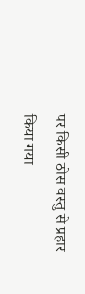पर किसी ठोस वस्तु से प्रहार किया गया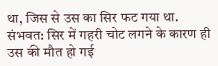था, जिस से उस का सिर फट गया था. संभवत: सिर में गहरी चोट लगने के कारण ही उस की मौत हो गई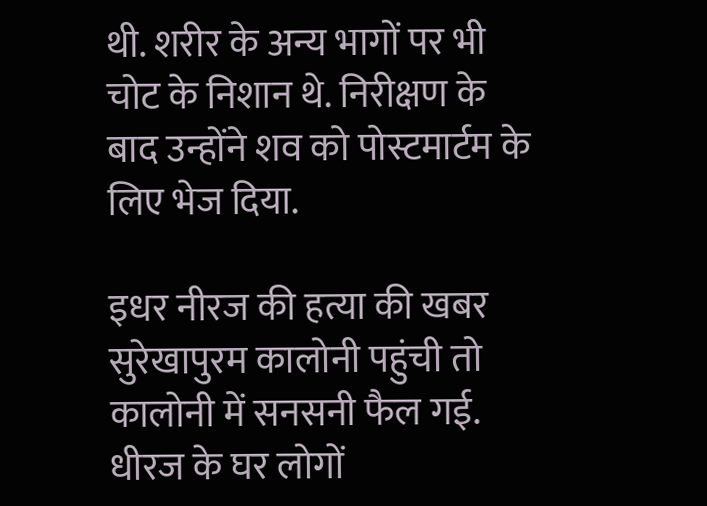थी. शरीर के अन्य भागों पर भी चोट के निशान थे. निरीक्षण के बाद उन्होंने शव को पोस्टमार्टम के लिए भेज दिया.

इधर नीरज की हत्या की खबर सुरेखापुरम कालोनी पहुंची तो कालोनी में सनसनी फैल गई. धीरज के घर लोगों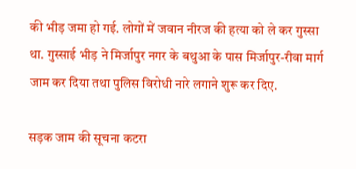की भीड़ जमा हो गई. लोगों में जवान नीरज की हत्या को ले कर गुस्सा था. गुस्साई भीड़ ने मिर्जापुर नगर के बथुआ के पास मिर्जापुर-रीवा मार्ग जाम कर दिया तथा पुलिस विरोधी नारे लगाने शुरू कर दिए.

सड़क जाम की सूचना कटरा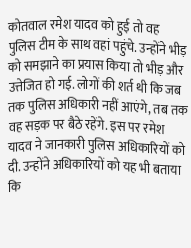कोतवाल रमेश यादव को हुई तो वह पुलिस टीम के साथ वहां पहुंचे. उन्होंने भीड़ को समझाने का प्रयास किया तो भीड़ और उत्तेजित हो गई. लोगों की शर्त थी कि जब तक पुलिस अधिकारी नहीं आएंगे, तब तक वह सड़क पर बैठे रहेंगे. इस पर रमेश यादव ने जानकारी पुलिस अधिकारियों को दी. उन्होंने अधिकारियों को यह भी बताया कि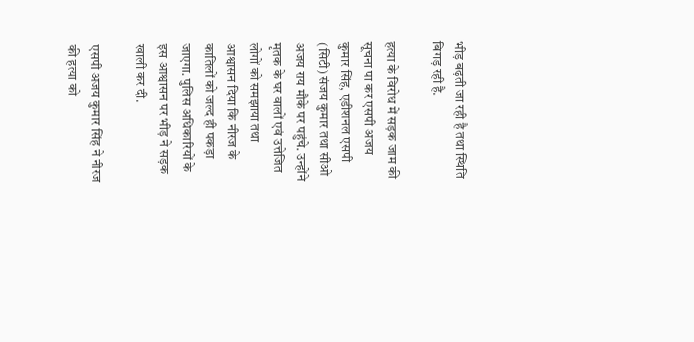भीड़ बढ़ती जा रही है तथा स्थिति बिगड़ रही है.

हत्या के विरोध में सड़क जाम की सूचना पा कर एसपी अजय कुमार सिंह, एडीशनल एसपी (सिटी) संजय कुमार तथा सीओ अजय राय मौके पर पहुंचे. उन्होंने मृतक के घर वालों एवं उत्तेजित लोगों को समझाया तथा आश्वासन दिया कि नीरज के कातिलों को जल्द ही पकड़ा जाएगा. पुलिस अधिकारियों के इस आश्वासन पर भीड़ ने सड़क खाली कर दी.

एसपी अजय कुमार सिंह ने नीरज की हत्या को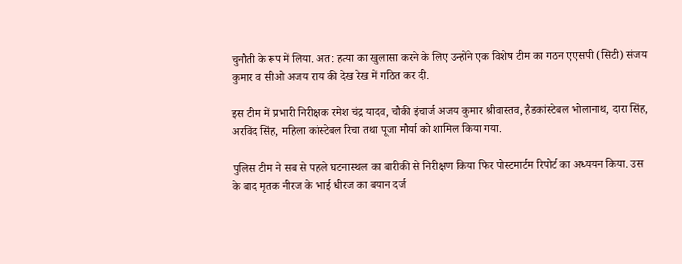चुनौती के रूप में लिया. अत: हत्या का खुलासा करने के लिए उन्होंने एक विशेष टीम का गठन एएसपी (सिटी) संजय कुमार व सीओ अजय राय की देख रेख में गठित कर दी.

इस टीम में प्रभारी निरीक्षक रमेश चंद्र यादव, चौकी इंचार्ज अजय कुमार श्रीवास्तव, हैडकांस्टेबल भोलानाथ, दारा सिंह, अरविंद सिंह, महिला कांस्टेबल रिचा तथा पूजा मौर्या को शामिल किया गया.

पुलिस टीम ने सब से पहले घटनास्थल का बारीकी से निरीक्षण किया फिर पोस्टमार्टम रिपोर्ट का अध्ययन किया. उस के बाद मृतक नीरज के भाई धीरज का बयान दर्ज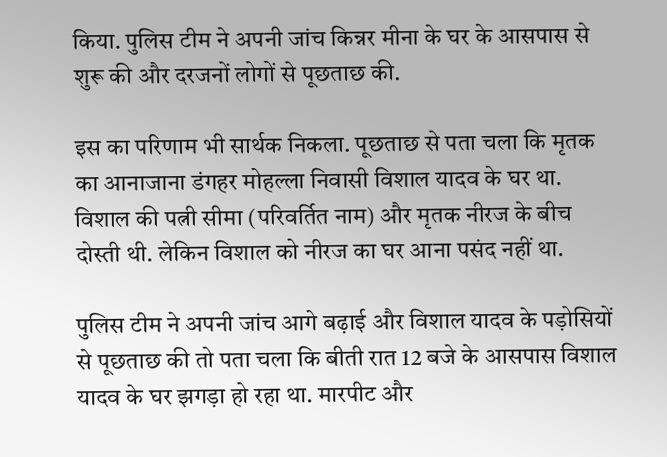किया. पुलिस टीम ने अपनी जांच किन्नर मीना के घर के आसपास से शुरू की और दरजनों लोगों से पूछताछ की.

इस का परिणाम भी सार्थक निकला. पूछताछ से पता चला कि मृतक का आनाजाना डंगहर मोहल्ला निवासी विशाल यादव के घर था. विशाल की पत्नी सीमा (परिवर्तित नाम) और मृतक नीरज के बीच दोस्ती थी. लेकिन विशाल को नीरज का घर आना पसंद नहीं था.

पुलिस टीम ने अपनी जांच आगे बढ़ाई और विशाल यादव के पड़ोसियों से पूछताछ की तो पता चला कि बीती रात 12 बजे के आसपास विशाल यादव के घर झगड़ा हो रहा था. मारपीट और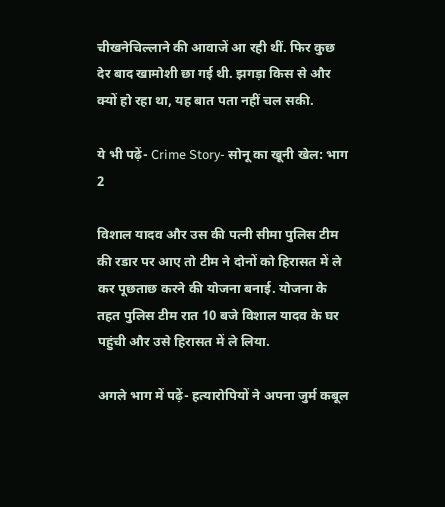चीखनेचिल्लाने की आवाजें आ रही थीं. फिर कुछ देर बाद खामोशी छा गई थी. झगड़ा किस से और क्यों हो रहा था, यह बात पता नहीं चल सकी.

ये भी पढ़ें- Crime Story- सोनू का खूनी खेल: भाग 2

विशाल यादव और उस की पत्नी सीमा पुलिस टीम की रडार पर आए तो टीम ने दोनों को हिरासत में ले कर पूछताछ करने की योजना बनाई. योजना के तहत पुलिस टीम रात 10 बजे विशाल यादव के घर पहुंची और उसे हिरासत में ले लिया.

अगले भाग में पढ़ें- हत्यारोपियों ने अपना जुर्म कबूल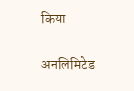किया

अनलिमिटेड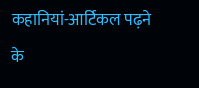कहानियां-आर्टिकल पढ़ने के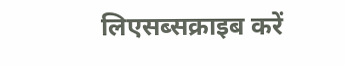लिएसब्सक्राइब करें